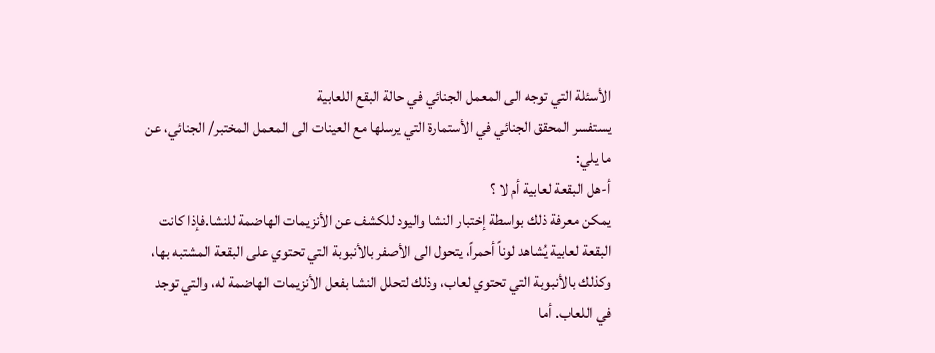الأسئلة التي توجه الى المعمل الجنائي في حالة البقع اللعابية
يستفسر المحقق الجنائي في الأستمارة التي يرسلها مع العينات الى المعمل المختبر/ الجنائي، عن ما يلي:
أ-هل البقعة لعابية أم لا ؟
يمكن معرفة ذلك بواسطة إختبار النشا واليود للكشف عن الأنزيمات الهاضمة للنشا.فإذا كانت البقعة لعابية يُشاهد لوناً أحمراً، يتحول الى الأصفر بالأنبوبة التي تحتوي على البقعة المشتبه بها، وكذلك بالأنبوبة التي تحتوي لعاب، وذلك لتحلل النشا بفعل الأنزيمات الهاضمة له، والتي توجد في اللعاب. أما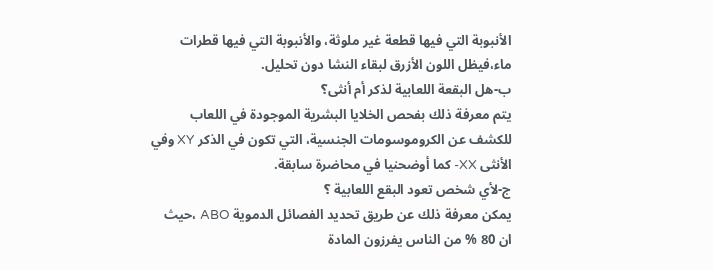الأنبوبة التي فيها قطعة غير ملوثة، والأنبوبة التي فيها قطرات ماء،فيظل اللون الأزرق لبقاء النشا دون تحليل.
ب-هل البقعة اللعابية لذكر أم أنثى؟
يتم معرفة ذلك بفحص الخلايا البشرية الموجودة في اللعاب للكشف عن الكروموسومات الجنسية، التي تكون في الذكر XY وفي الأنثى XX- كما أوضحنيا في محاضرة سابقة.
ج-لأي شخص تعود البقع اللعابية ؟
يمكن معرفة ذلك عن طريق تحديد الفصائل الدموية ABO ،حيث ان 80 % من الناس يفرزون المادة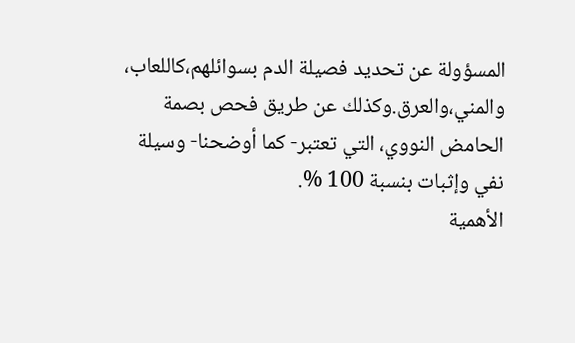المسؤولة عن تحديد فصيلة الدم بسوائلهم،كاللعاب، والمني،والعرق.وكذلك عن طريق فحص بصمة الحامض النووي، التي تعتبر- كما أوضحنا- وسيلة نفي وإثبات بنسبة 100 %.
الأهمية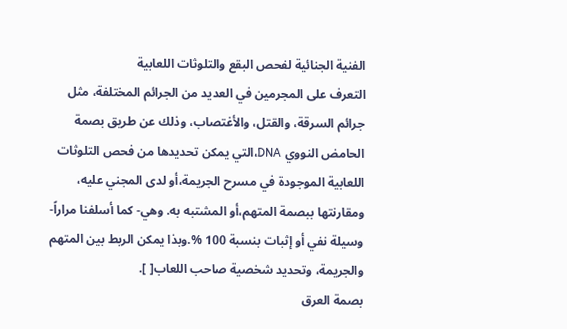الفنية الجنائية لفحص البقع والتلوثات اللعابية
التعرف على المجرمين في العديد من الجرائم المختلفة، مثل جرائم السرقة، والقتل، والأغتصاب، وذلك عن طريق بصمة الحامض النووي DNA،التي يمكن تحديدها من فحص التلوثات اللعابية الموجودة في مسرح الجريمة،أو لدى المجني عليه، ومقارنتها ببصمة المتهم،أو المشتبه به. وهي- كما أسلفنا مراراً- وسيلة نفي أو إثبات بنسبة 100 %.وبذا يمكن الربط بين المتهم والجريمة، وتحديد شخصية صاحب اللعاب[ ].
بصمة العرق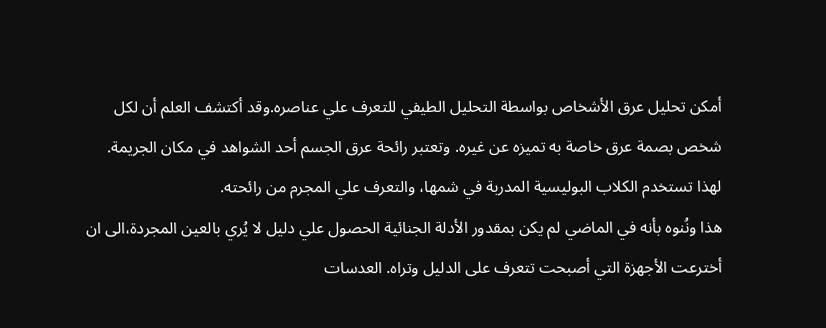أمكن تحليل عرق الأشخاص بواسطة التحليل الطيفي للتعرف علي عناصره.وقد أكتشف العلم أن لكل شخص بصمة عرق خاصة به تميزه عن غيره. وتعتبر رائحة عرق الجسم أحد الشواهد في مكان الجريمة. لهذا تستخدم الكلاب البوليسية المدربة في شمها، والتعرف علي المجرم من رائحته.
هذا ونُنوه بأنه في الماضي لم يكن بمقدور الأدلة الجنائية الحصول علي دليل لا يُري بالعين المجردة،الى ان أخترعت الأجهزة التي أصبحت تتعرف على الدليل وتراه. العدسات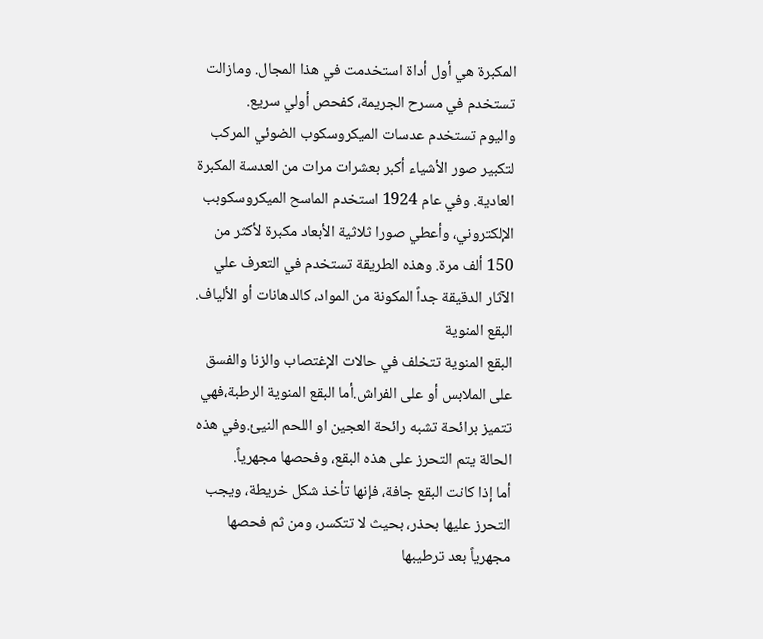المكبرة هي أول أداة استخدمت في هذا المجال. ومازالت تستخدم في مسرح الجريمة، كفحص أولي سريع.
واليوم تستخدم عدسات الميكروسكوب الضوئي المركب لتكبير صور الأشياء أكبر بعشرات مرات من العدسة المكبرة العادية. وفي عام 1924 استخدم الماسح الميكروسكوبب الإلكتروني، وأعطي صورا ثلاثية الأبعاد مكبرة لأكثر من 150 ألف مرة. وهذه الطريقة تستخدم في التعرف علي الآثار الدقيقة جداً المكونة من المواد، كالدهانات أو الألياف.
البقع المنوية
البقع المنوية تتخلف في حالات الإغتصاب والزنا والفسق على الملابس أو على الفراش.أما البقع المنوية الرطبة،فهي تتميز برائحة تشبه رائحة العجين او اللحم النيئ.وفي هذه الحالة يتم التحرز على هذه البقع، وفحصها مجهرياً.
أما إذا كانت البقع جافة، فإنها تأخذ شكل خريطة، ويجب التحرز عليها بحذر، بحيث لا تتكسر، ومن ثم فحصها مجهرياً بعد ترطيبها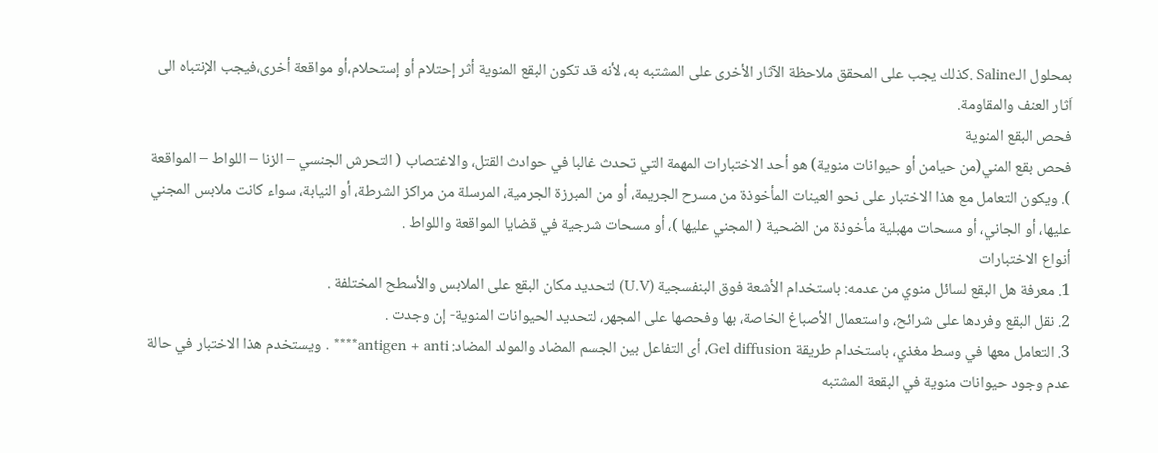بمحلول الـSaline .كذلك يجب على المحقق ملاحظة الآثار الأخرى على المشتبه به، لأنه قد تكون البقع المنوية أثر إحتلام أو إستحلام،أو مواقعة أخرى،فيجب الإنتباه الى اَثار العنف والمقاومة.
فحص البقع المنوية
فحص بقع المني(من حيامن أو حيوانات منوية) هو أحد الاختبارات المهمة التي تحدث غالبا في حوادث القتل، والاغتصاب ( التحرش الجنسي – الزنا – اللواط – المواقعة ). ويكون التعامل مع هذا الاختبار على نحو العينات المأخوذة من مسرح الجريمة، أو من المبرزة الجرمية، المرسلة من مراكز الشرطة، أو النيابة، سواء كانت ملابس المجني عليها، أو الجاني، أو مسحات مهبلية مأخوذة من الضحية ( المجني عليها )، أو مسحات شرجية في قضايا المواقعة واللواط .
أنواع الاختبارات
1. معرفة هل البقع لسائل منوي من عدمه: باستخدام الأشعة فوق البنفسجية (U.V) لتحديد مكان البقع على الملابس والأسطح المختلفة .
2. نقل البقع وفردها على شرائح، واستعمال الأصباغ الخاصة، بها وفحصها على المجهر، لتحديد الحيوانات المنوية- إن وجدت .
3. التعامل معها في وسط مغذي، باستخدام طريقة Gel diffusion، أى التفاعل بين الجسم المضاد والمولد المضاد: antigen + anti**** . ويستخدم هذا الاختبار في حالة عدم وجود حيوانات منوية في البقعة المشتبه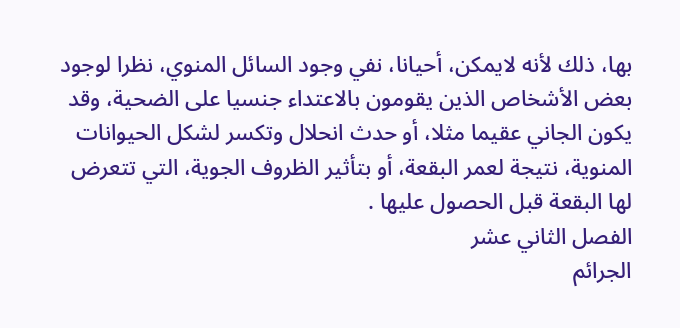بها، ذلك لأنه لايمكن، أحيانا، نفي وجود السائل المنوي، نظرا لوجود بعض الأشخاص الذين يقومون بالاعتداء جنسيا على الضحية، وقد يكون الجاني عقيما مثلا، أو حدث انحلال وتكسر لشكل الحيوانات المنوية، نتيجة لعمر البقعة، أو بتأثير الظروف الجوية، التي تتعرض لها البقعة قبل الحصول عليها .
الفصل الثاني عشر
الجرائم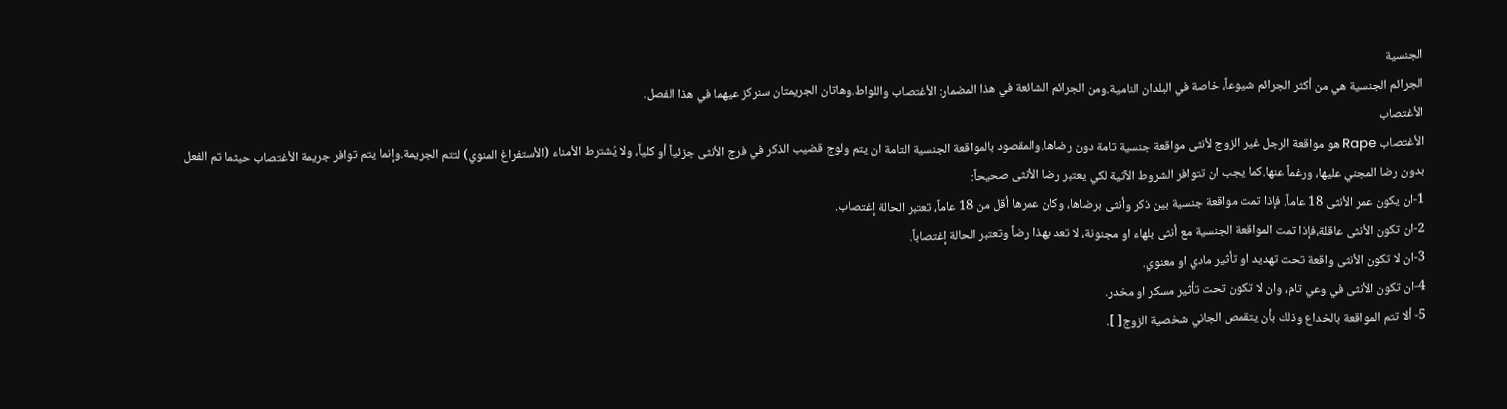الجنسية
الجرائم الجنسية هي من أكثر الجرائم شيوعاً، خاصة في البلدان النامية.ومن الجرائم الشائعة في هذا المضمار: الأغتصاب واللواط.وهاتان الجريمتان سنركز عيهما في هذا الفصل.
الأغتصاب
الأغتصاب Rape هو مواقعة الرجل غير الزوج لأنثى مواقعة جنسية تامة دون رضاها.والمقصود بالمواقعة الجنسية التامة ان يتم ولوج قضيب الذكر في فرج الأنثى جزئياً أو كلياً، ولا يُشترط الأمناء (الأستفراغ المنوي) لتتم الجريمة.وإنما يتم توافر جريمة الأغتصاب حيثما تم الفعل بدون رضا المجني عليها، ورغماً عنها.كما يجب ان تتوافر الشروط الآتية لكي يعتبر رضا الأنثى صحيحاً:
1-ان يكون عمر الأنثى 18 عاماً. فإذا تمت مواقعة جنسية بين ذكر وأنثى برضاها، وكان عمرها أقل من 18 عاماً، تعتبر الحالة إغتصاب.
2-ان تكون الأنثى عاقلة،فإذا تمت المواقعة الجنسية مع أنثى بلهاء او مجنونة، لا تعد بهذا رضاً وتعتبر الحالة إغتصاباً.
3-ان لا تكون الأنثى واقعة تحت تهديد او تأثير مادي او معنوي.
4-ان تكون الأنثى في وعي تام، وان لا تكون تحت تأثير مسكر او مخدر.
5- ألا تتم المواقعة بالخداع وذلك بأن يتقمص الجاني شخصية الزوج[ ].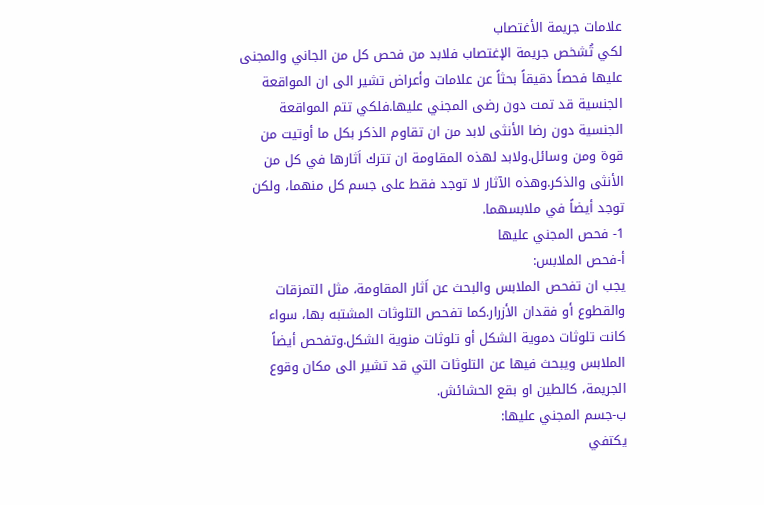علامات جريمة الأغتصاب
لكي تُشخص جريمة الإغتصاب فلابد من فحص كل من الجاني والمجنى عليها فحصاً دقيقاً بحثاً عن علامات وأعراض تشير الى ان المواقعة الجنسية قد تمت دون رضى المجني عليها.فلكي تتم المواقعة الجنسية دون رضا الأنثى لابد من ان تقاوم الذكر بكل ما أوتيت من قوة ومن وسائل.ولابد لهذه المقاومة ان تترك اَثارها في كل من الأنثى والذكر.وهذه الآثار لا توجد فقط على جسم كل منهما، ولكن توجد أيضاً في ملابسهما.
1- فحص المجني عليها
أ-فحص الملابس:
يجب ان تفحص الملابس والبحث عن اَثار المقاومة، مثل التمزقات والقطوع أو فقدان الأزرار.كما تفحص التلوثات المشتبه بها، سواء كانت تلوثات دموية الشكل أو تلوثات منوية الشكل.وتفحص أيضاً الملابس ويبحث فيها عن التلوثات التي قد تشير الى مكان وقوع الجريمة، كالطين او بقع الحشائش.
ب-جسم المجني عليها:
يكتفي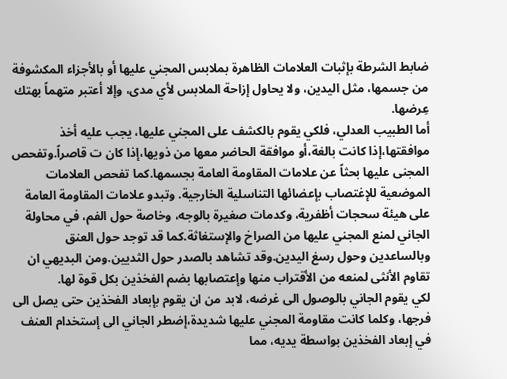ضابط الشرطة بإثبات العلامات الظاهرة بملابس المجني عليها أو بالأجزاء المكشوفة من جسمها، مثل اليدين، ولا يحاول إزاحة الملابس لأي مدى، وإلا أعتبر متهماً بهتك عِرضها.
أما الطبيب العدلي، فلكي يقوم بالكشف على المجني عليها، يجب عليه أخذ موافقتها،إذا كانت بالغة،أو موافقة الحاضر معها من ذويها،إذا كان ت قاصراً.وتفحص المجنى عليها بحثاً عن علامات المقاومة العامة بجسمها.كما تفحص العلامات الموضعية للإغتصاب بإعضائها التناسلية الخارجية. وتبدو علامات المقاومة العامة على هيئة سحجات أظفرية، وكدمات صغيرة بالوجه، وخاصة حول الفم، في محاولة الجاني لمنع المجني عليها من الصراخ والإستغاثة.كما قد توجد حول العنق وبالساعدين وحول رسغ اليدين.وقد تشاهد بالصدر حول الثديين.ومن البديهي ان تقاوم الأنثى لمنعه من الأقتراب منها وإعتصابها بضم الفخذين بكل قوة لها.
لكي يقوم الجاني بالوصول الى غرضه، لابد من ان يقوم بإبعاد الفخذين حتى يصل الى فرجها، وكلما كانت مقاومة المجني عليها شديدة،إضطر الجاني الى إستخدام العنف في إبعاد الفخذين بواسطة يديه، مما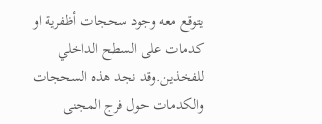يتوقع معه وجود سحجات أظفرية او كدمات على السطح الداخلي للفخذين.وقد نجد هذه السحجات والكدمات حول فرج المجنى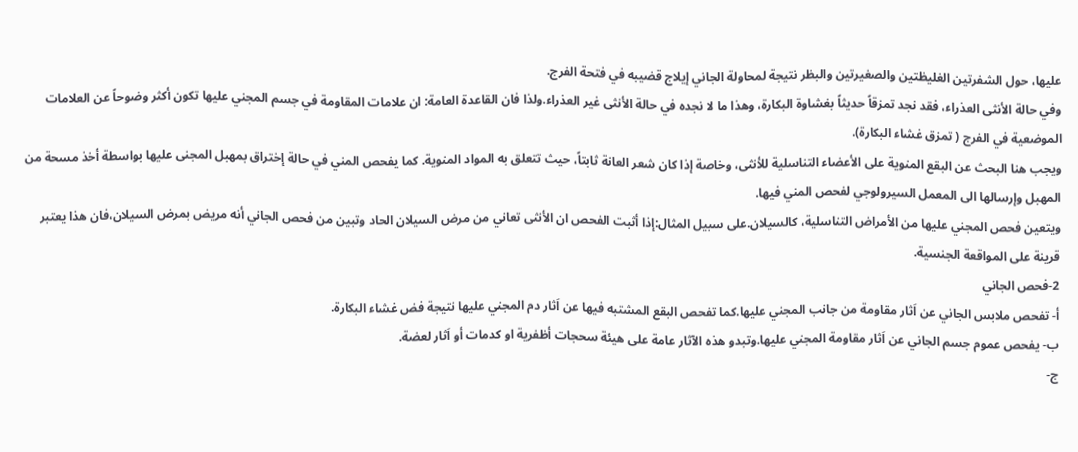عليها، حول الشفرتين الغليظتين والصغيرتين والبظر نتيجة لمحاولة الجاني إيلاج قضيبه في فتحة الفرج.
وفي حالة الأنثى العذراء، فقد نجد تمزقاً حديثاً بغشاوة البكارة، وهذا ما لا نجده في حالة الأنثى غير العذراء.ولذا فان القاعدة العامة: ان علامات المقاومة في جسم المجني عليها تكون أكثر وضوحاً عن العلامات الموضعية في الفرج ( تمزق غشاء البكارة).
ويجب هنا البحث عن البقع المنوية على الأعضاء التناسلية للأنثى، وخاصة إذا كان شعر العانة ثابتاً، حيث تتعلق به المواد المنوية. كما يفحص المني في حالة إختراق بمهبل المجنى عليها بواسطة أخذ مسحة من المهبل وإرسالها الى المعمل السيرولوجي لفحص المني فيها.
ويتعين فحص المجني عليها من الأمراض التناسلية، كالسيلان.على سبيل المثال:إذا أثبت الفحص ان الأنثى تعاني من مرض السيلان الحاد وتبين من فحص الجاني أنه مريض بمرض السيلان،فان هذا يعتبر قرينة على المواقعة الجنسية.
2-فحص الجاني
أ- تفحص ملابس الجاني عن اَثار مقاومة من جانب المجني عليها.كما تفحص البقع المشتبه فيها عن اَثار دم المجني عليها نتيجة فض غشاء البكارة.
ب- يفحص عموم جسم الجاني عن اَثار مقاومة المجني عليها.وتبدو هذه الآثار عامة على هيئة سحجات أظفرية او كدمات أو اَثار لعضة.
ج-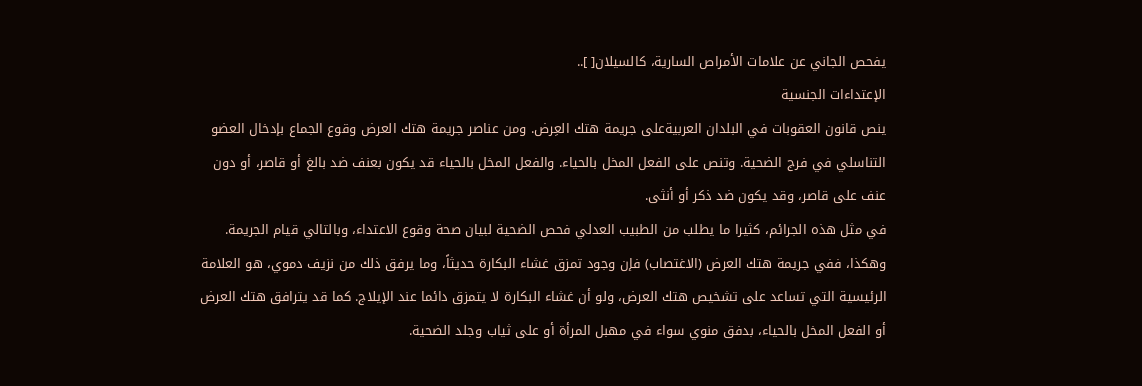يفحص الجاني عن علامات الأمراص السارية، كالسيلان[ ]..
الإعتداءات الجنسية
ينص قانون العقوبات في البلدان العربيةعلى جريمة هتك العِرض. ومن عناصر جريمة هتك العرض وقوع الجماع بإدخال العضو التناسلي في فرج الضحية. وتنص على الفعل المخل بالحياء. والفعل المخل بالحياء قد يكون بعنف ضد بالغ أو قاصر، أو دون عنف على قاصر، وقد يكون ضد ذكر أو أنثى.
في مثل هذه الجرائم، كثيرا ما يطلب من الطبيب العدلي فحص الضحية لبيان صحة وقوع الاعتداء، وبالتالي قيام الجريمة. وهكذا، ففي جريمة هتك العرض (الاغتصاب) فإن وجود تمزق غشاء البكارة حديثاً، وما يرفق ذلك من نزيف دموي، هو العلامة الرئيسية التي تساعد على تشخيص هتك العرض، ولو أن غشاء البكارة لا يتمزق دائما عند الإيلاج. كما قد يترافق هتك العرض أو الفعل المخل بالحياء، بدفق منوي سواء في مهبل المرأة أو على ثياب وجلد الضحية.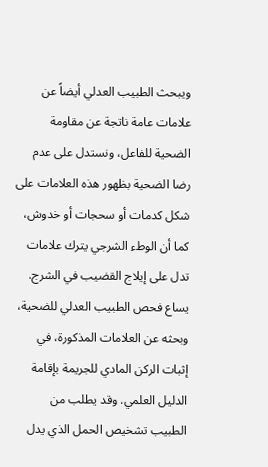ويبحث الطبيب العدلي أيضاً عن علامات عامة ناتجة عن مقاومة الضحية للفاعل، ونستدل على عدم رضا الضحية بظهور هذه العلامات على شكل كدمات أو سحجات أو خدوش، كما أن الوطء الشرجي يترك علامات تدل على إيلاج القضيب في الشرج.
يساع فحص الطبيب العدلي للضحية، وبحثه عن العلامات المذكورة، في إثبات الركن المادي للجريمة بإقامة الدليل العلمي. وقد يطلب من الطبيب تشخيص الحمل الذي يدل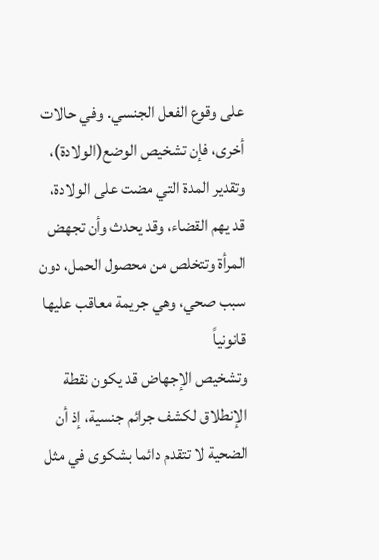على وقوع الفعل الجنسي. وفي حالات أخرى، فإن تشخيص الوضع(الولادة)، وتقدير المدة التي مضت على الولادة، قد يهم القضاء، وقد يحدث وأن تجهض المرأة وتتخلص من محصول الحمل، دون سبب صحي، وهي جريمة معاقب عليها قانونياً
وتشخيص الإجهاض قد يكون نقطة الإنطلاق لكشف جرائم جنسية، إذ أن الضحية لا تتقدم دائما بشكوى في مثل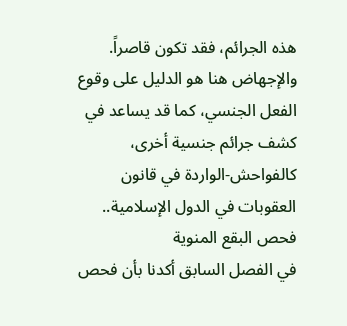هذه الجرائم، فقد تكون قاصراً. والإجهاض هنا هو الدليل على وقوع الفعل الجنسي، كما قد يساعد في كشف جرائم جنسية أخرى، كالفواحش-الواردة في قانون العقوبات في الدول الإسلامية..
فحص البقع المنوية
في الفصل السابق أكدنا بأن فحص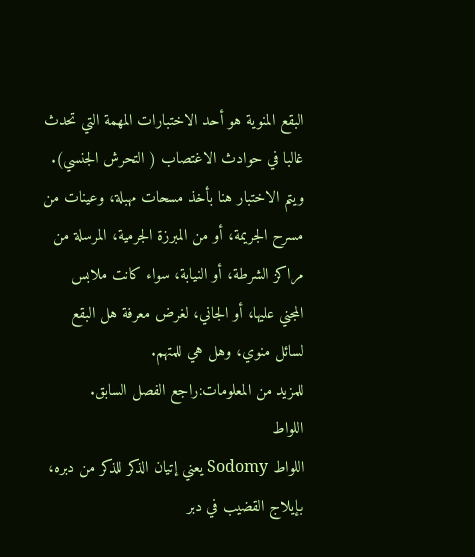البقع المنوية هو أحد الاختبارات المهمة التي تحدث غالبا في حوادث الاغتصاب ( التحرش الجنسي). ويتم الاختبار هنا بأخذ مسحات مهبلة، وعينات من مسرح الجريمة، أو من المبرزة الجرمية، المرسلة من مراكز الشرطة، أو النيابة، سواء كانت ملابس المجني عليها، أو الجاني، لغرض معرفة هل البقع لسائل منوي، وهل هي للمتهم.
للمزيد من المعلومات:راجع الفصل السابق.
اللواط
اللواط Sodomy يعني إتيان الذكر للذكر من دبره، بإيلاج القضيب في دبر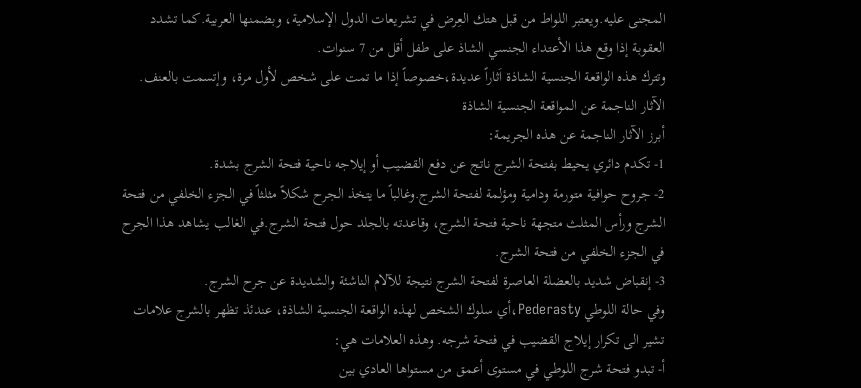المجنى عليه.ويعتبر اللواط من قبل هتك العِرض في تشريعات الدول الإسلامية، وبضمنها العربية.كما تشدد العقوبة إذا وقع هذا الأعتداء الجنسي الشاذ على طفل أقل من 7 سنوات.
وتترك هذه الواقعة الجنسية الشاذة اَثاراً عديدة،خصوصاً إذا ما تمت على شخص لأول مرة، وإتسمت بالعنف.
الآثار الناجمة عن المواقعة الجنسية الشاذة
أبرز الآثار الناجمة عن هذه الجريمة:
1- تكدم دائري يحيط بفتحة الشرج ناتج عن دفع القضيب أو إيلاجه ناحية فتحة الشرج بشدة.
2- جروح حوافية متورمة ودامية ومؤلمة لفتحة الشرج.وغالباً ما يتخذ الجرح شكلاً مثلثاً في الجزء الخلفي من فتحة الشرج ورأس المثلث متجهة ناحية فتحة الشرج، وقاعدته بالجلد حول فتحة الشرج.في الغالب يشاهد هذا الجرح في الجزء الخلفي من فتحة الشرج.
3- إنقباض شديد بالعضلة العاصرة لفتحة الشرج نتيجة للآلام الناشئة والشديدة عن جرح الشرج.
وفي حالة اللوطي Pederasty،أي سلوك الشخص لهذه الواقعة الجنسية الشاذة، عندئذ تظهر بالشرج علامات تشير الى تكرار إيلاج القضيب في فتحة شرجه. وهذه العلامات هي:
أ- تبدو فتحة شرج اللوطي في مستوى أعمق من مستواها العادي بين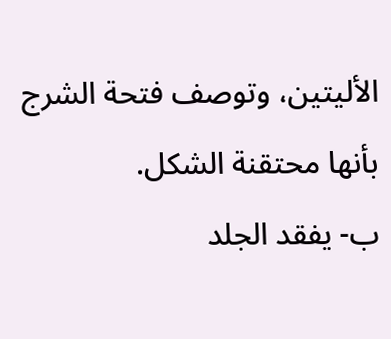الأليتين، وتوصف فتحة الشرج بأنها محتقنة الشكل.
ب- يفقد الجلد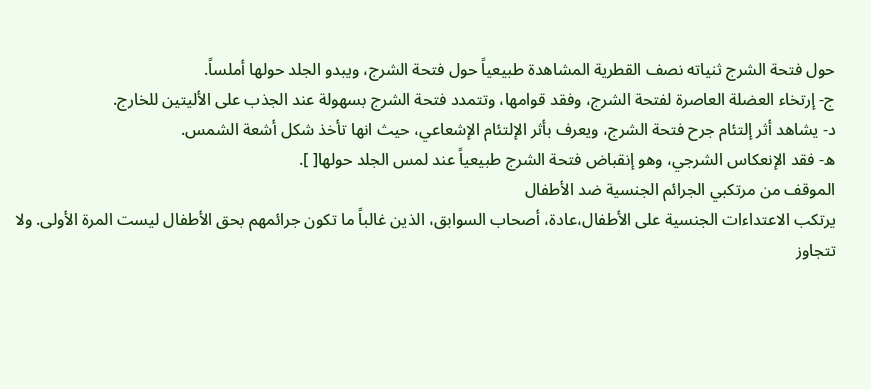حول فتحة الشرج ثنياته نصف القطرية المشاهدة طبيعياً حول فتحة الشرج، ويبدو الجلد حولها أملساً.
ج- إرتخاء العضلة العاصرة لفتحة الشرج، وفقد قوامها، وتتمدد فتحة الشرج بسهولة عند الجذب على الأليتين للخارج.
د- يشاهد أثر إلتئام جرح فتحة الشرج، ويعرف بأثر الإلتئام الإشعاعي، حيث انها تأخذ شكل أشعة الشمس.
ه- فقد الإنعكاس الشرجي، وهو إنقباض فتحة الشرج طبيعياً عند لمس الجلد حولها[ ].
الموقف من مرتكبي الجرائم الجنسية ضد الأطفال
يرتكب الاعتداءات الجنسية على الأطفال،عادة، أصحاب السوابق، الذين غالباً ما تكون جرائمهم بحق الأطفال ليست المرة الأولى. ولا تتجاوز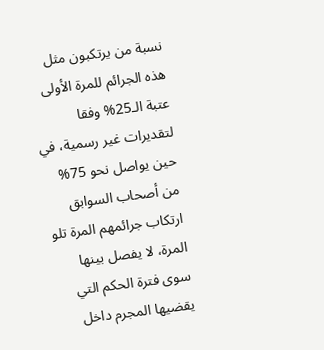نسبة من يرتكبون مثل هذه الجرائم للمرة الأولى عتبة الـ25% وفقا لتقديرات غير رسمية، في حين يواصل نحو 75% من أصحاب السوابق ارتكاب جرائمهم المرة تلو المرة، لا يفصل بينها سوى فترة الحكم التي يقضيها المجرم داخل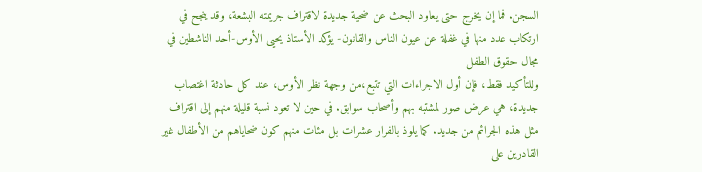السجن. فما إن يخرج حتى يعاود البحث عن ضحية جديدة لاقتراف جريمته البشعة، وقد ينجح في ارتكاب عدد منها في غفلة عن عيون الناس والقانون- يؤكد الأستاذ يحيى الأوس-أحد الناشطين في مجال حقوق الطفل
وللتأكيد فقط، فإن أول الاجراءات التي تتبع،من وجهة نظر الأوس، عند كل حادثة اغتصاب جديدة، هي عرض صور لمشتبه بهم وأصحاب سوابق. في حين لا تعود نسبة قليلة منهم إلى اقتراف مثل هذه الجرائم من جديد. كما يلوذ بالفرار عشرات بل مئات منهم كون ضحاياهم من الأطفال غير القادرين على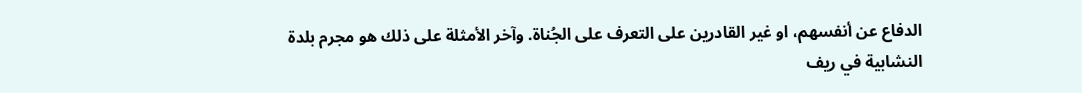الدفاع عن أنفسهم، او غير القادرين على التعرف على الجُناة. وآخر الأمثلة على ذلك هو مجرم بلدة النشابية في ريف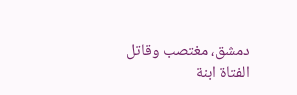دمشق، مغتصب وقاتل الفتاة ابنة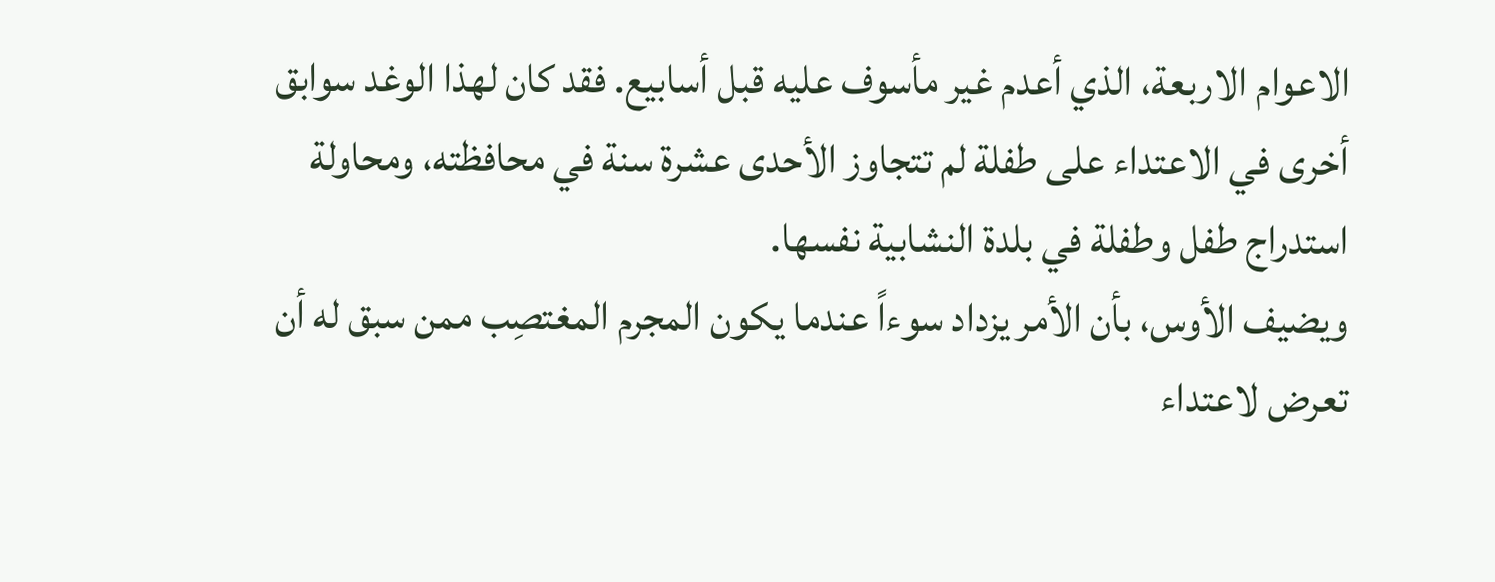الاعوام الاربعة، الذي أعدم غير مأسوف عليه قبل أسابيع. فقد كان لهذا الوغد سوابق أخرى في الاعتداء على طفلة لم تتجاوز الأحدى عشرة سنة في محافظته، ومحاولة استدراج طفل وطفلة في بلدة النشابية نفسها.
ويضيف الأوس، بأن الأمر يزداد سوءاً عندما يكون المجرم المغتصِب ممن سبق له أن تعرض لاعتداء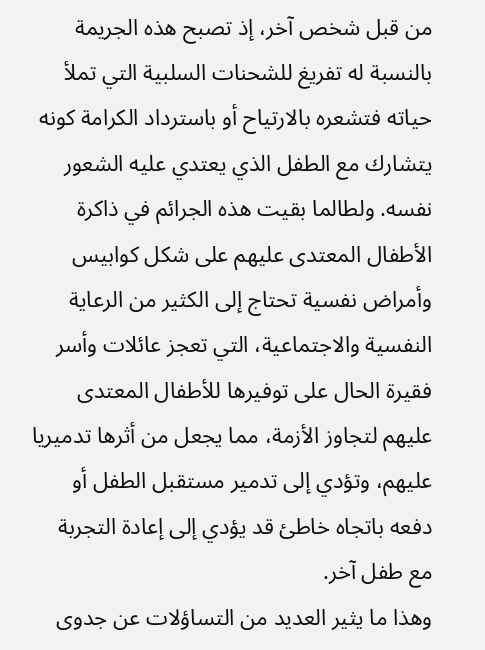من قبل شخص آخر، إذ تصبح هذه الجريمة بالنسبة له تفريغ للشحنات السلبية التي تملأ حياته فتشعره بالارتياح أو باسترداد الكرامة كونه يتشارك مع الطفل الذي يعتدي عليه الشعور نفسه. ولطالما بقيت هذه الجرائم في ذاكرة الأطفال المعتدى عليهم على شكل كوابيس وأمراض نفسية تحتاج إلى الكثير من الرعاية النفسية والاجتماعية، التي تعجز عائلات وأسر فقيرة الحال على توفيرها للأطفال المعتدى عليهم لتجاوز الأزمة، مما يجعل من أثرها تدميريا عليهم، وتؤدي إلى تدمير مستقبل الطفل أو دفعه باتجاه خاطئ قد يؤدي إلى إعادة التجربة مع طفل آخر.
وهذا ما يثير العديد من التساؤلات عن جدوى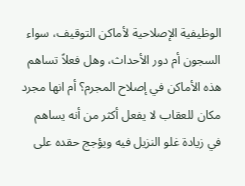الوظيفية الإصلاحية لأماكن التوقيف، سواء السجون أم دور الأحداث، وهل فعلاً تساهم هذه الأماكن في إصلاح المجرم؟ أم انها مجرد مكان للعقاب لا يفعل أكثر من أنه يساهم في زيادة غلو النزيل فيه ويؤجج حقده على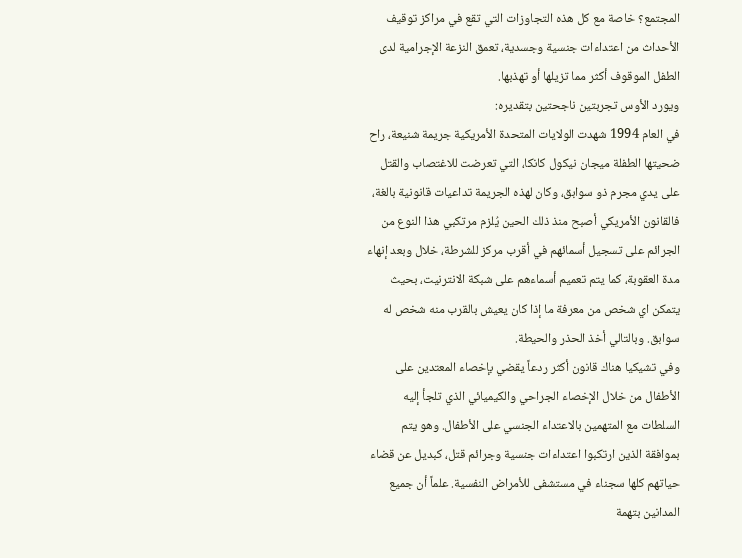المجتمع؟ خاصة مع كل هذه التجاوزات التي تقع في مراكز توقيف الأحداث من اعتداءات جنسية وجسدية، تعمق النزعة الإجرامية لدى الطفل الموقوف أكثر مما تزيلها أو تهذبها.
ويورد الأوس تجربتين ناجحتين بتقديره:
في العام 1994 شهدت الولايات المتحدة الأمريكية جريمة شنيعة، راح ضحيتها الطفلة ميجان نيكول كانكا، التي تعرضت للاغتصاب والقتل على يدي مجرم ذو سوابق، وكان لهذه الجريمة تداعيات قانونية بالغة، فالقانون الأمريكي أصبح منذ ذلك الحين يُلزم مرتكبي هذا النوع من الجرائم على تسجيل أسمائهم في أقرب مركز للشرطة، خلال وبعد إنهاء مدة العقوبة، كما يتم تعميم أسماءهم على شبكة الانترنيت، بحيث يتمكن اي شخص من معرفة ما إذا كان يعيش بالقرب منه شخص له سوابق. وبالتالي أخذ الحذر والحيطة.
وفي تشيكيا هناك قانون أكثر ردعاً يقضي بإخصاء المعتدين على الأطفال من خلال الإخصاء الجراحي والكيميائي الذي تلجأ إليه السلطات مع المتهمين بالاعتداء الجنسي على الأطفال. وهو يتم بموافقة الذين ارتكبوا اعتداءات جنسية وجرائم قتل، كبديل عن قضاء حياتهم كلها سجناء في مستشفى للأمراض النفسية. علماً أن جميع المدانين بتهمة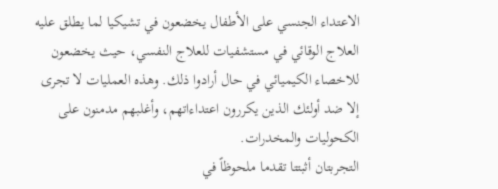الاعتداء الجنسي على الأطفال يخضعون في تشيكيا لما يطلق عليه العلاج الوقائي في مستشفيات للعلاج النفسي، حيث يخضعون للاخصاء الكيميائي في حال أرادوا ذلك. وهذه العمليات لا تجرى إلا ضد أولئك الذين يكررون اعتداءاتهم، وأغلبهم مدمنون على الكحوليات والمخدرات.
التجربتان أثبتتا تقدما ملحوظاً في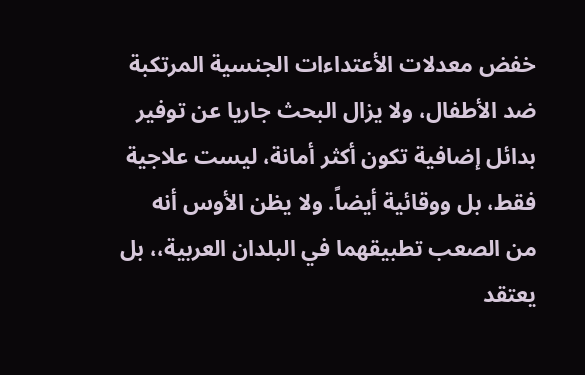خفض معدلات الأعتداءات الجنسية المرتكبة ضد الأطفال، ولا يزال البحث جاريا عن توفير بدائل إضافية تكون أكثر أمانة، ليست علاجية فقط، بل ووقائية أيضاً. ولا يظن الأوس أنه من الصعب تطبيقهما في البلدان العربية،، بل يعتقد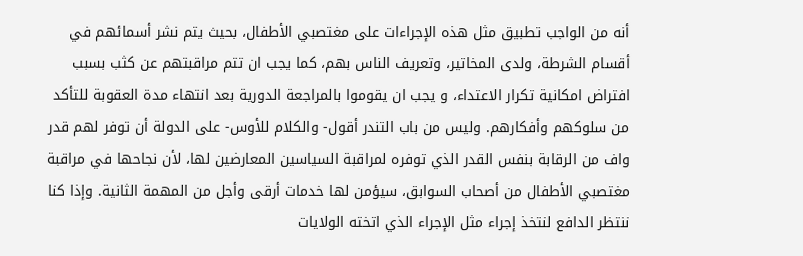أنه من الواجب تطبيق مثل هذه الإجراءات على مغتصبي الأطفال، بحيث يتم نشر أسمائهم في أقسام الشرطة، ولدى المخاتير، وتعريف الناس بهم، كما يجب ان تتم مراقبتهم عن كثب بسبب افتراض امكانية تكرار الاعتداء، و يجب ان يقوموا بالمراجعة الدورية بعد انتهاء مدة العقوبة للتأكد من سلوكهم وأفكارهم. وليس من باب التندر أقول- والكلام للأوس- على الدولة أن توفر لهم قدر واف من الرقابة بنفس القدر الذي توفره لمراقبة السياسين المعارضين لها، لأن نجاحها في مراقبة مغتصبي الأطفال من أصحاب السوابق، سيؤمن لها خدمات أرقى وأجل من المهمة الثانية. وإذا كنا ننتظر الدافع لنتخذ إجراء مثل الإجراء الذي اتخته الولايات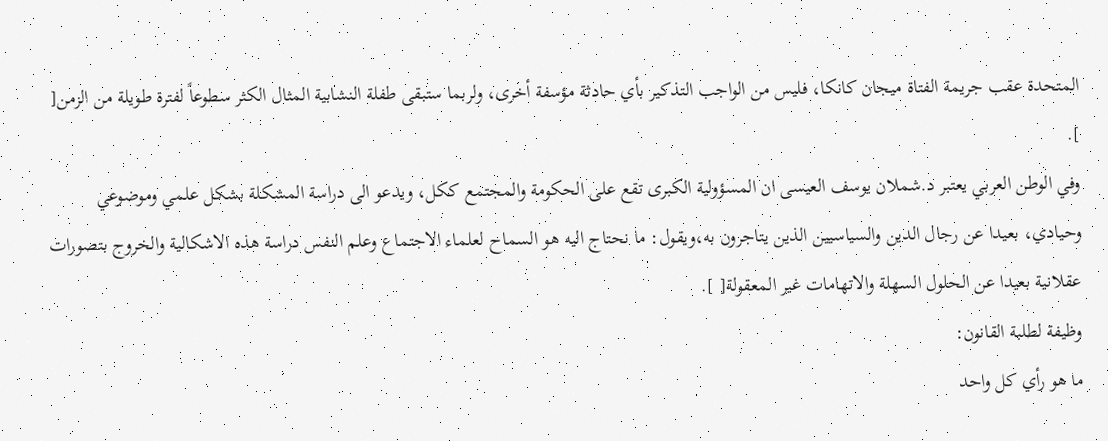المتحدة عقب جريمة الفتاة ميجان كانكا، فليس من الواجب التذكير بأي حادثة مؤسفة أخرى، ولربما ستبقى طفلة النشابية المثال الكثر سطوعاً لفترة طويلة من الزمن[ ].
وفي الوطن العربي يعتبر د.شملان يوسف العيسى ان المسؤولية الكبرى تقع على الحكومة والمجتمع ككل، ويدعو الى دراسة المشكلة بشكل علمي وموضوعي وحيادي، بعيدا عن رجال الدين والسياسيين الذين يتاجرون به،ويقول: ما نحتاج اليه هو السماح لعلماء الاجتماع وعلم النفس دراسة هذه الاشكالية والخروج بتصورات عقلانية بعيدا عن الحلول السهلة والاتهامات غير المعقولة[ ].
وظيفة لطلبة القانون:
ما هو رأي كل واحد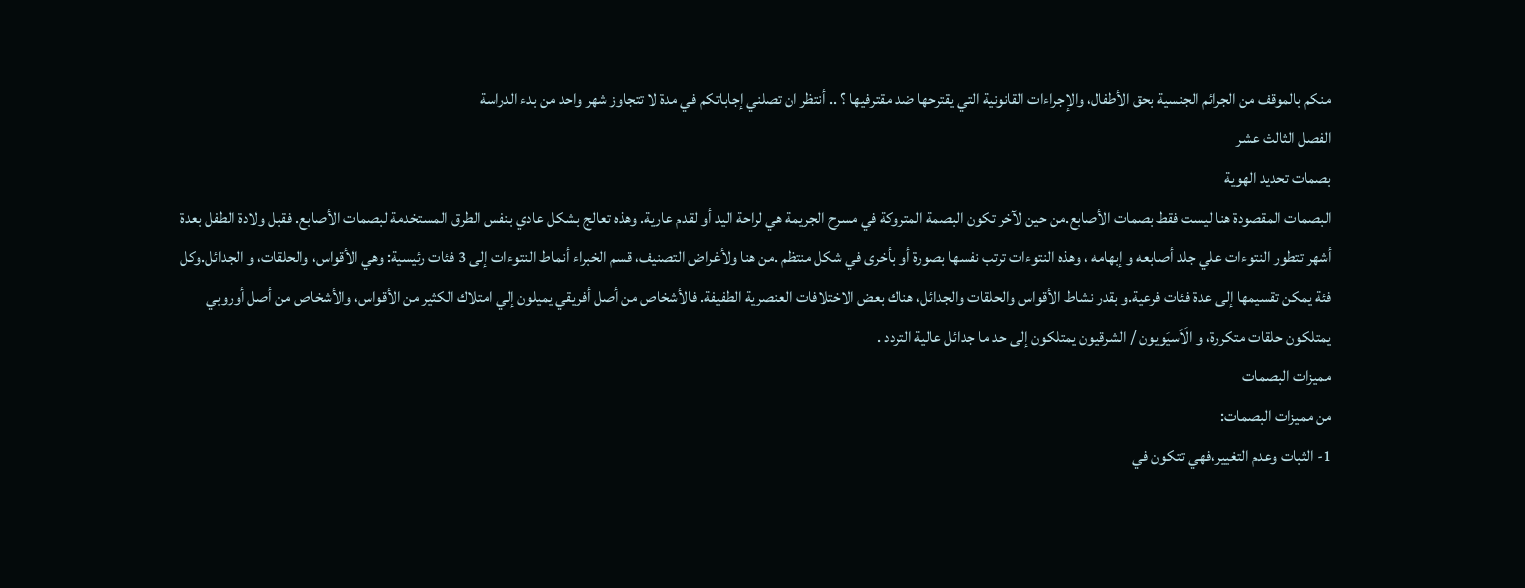منكم بالموقف من الجرائم الجنسية بحق الأطفال، والإجراءات القانونية التي يقترحها ضد مقترفيها ؟ .. أنتظر ان تصلني إجاباتكم في مدة لا تتجاوز شهر واحد من بدء الدراسة
الفصل الثالث عشر
بصمات تحديد الهوية
البصمات المقصودة هنا ليست فقط بصمات الأصابع.من حين لآخر تكون البصمة المتروكة في مسرح الجريمة هي لراحة اليد أو لقدم عارية. وهذه تعالج بشكل عادي بنفس الطرق المستخدمة لبصمات الأصابع. فقبل ولادة الطفل بعدة أشهر تتطور النتوءات علي جلد أصابعه و إبهامه ، وهذه النتوءات ترتب نفسها بصورة أو بأخرى في شكل منتظم .من هنا ولأغراض التصنيف، قسم الخبراء أنماط النتوءات إلى 3 فئات رئيسية: وهي الأقواس، والحلقات، و الجدائل.وكل فئة يمكن تقسيمها إلى عدة فئات فرعية.و بقدر نشاط الأقواس والحلقات والجدائل، هناك بعض الاختلافات العنصرية الطفيفة. فالأشخاص من أصل أفريقي يميلون إلي امتلاك الكثير من الأقواس، والأشخاص من أصل أوروبي يمتلكون حلقات متكررة، و الَاَسيَويون / الشرقيون يمتلكون إلى حد ما جدائل عالية التردد .
مميزات البصمات
من مميزات البصمات:
1- الثبات وعدم التغيير،فهي تتكون في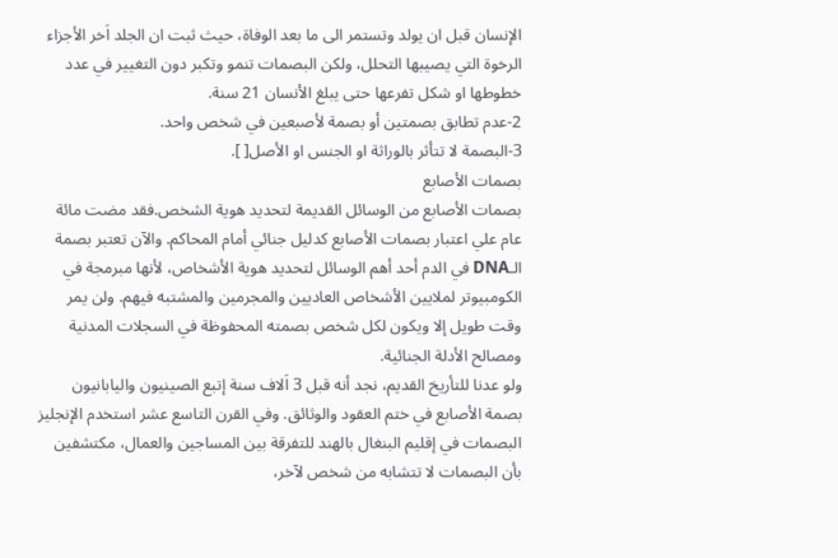الإنسان قبل ان يولد وتستمر الى ما بعد الوفاة، حيث ثبت ان الجلد اَخر الأجزاء الرخوة التي يصيبها التحلل، ولكن البصمات تنمو وتكبر دون التغيير في عدد خطوطها او شكل تفرعها حتى يبلغ الأنسان 21 سنة.
2-عدم تطابق بصمتين أو بصمة لأصبعين في شخص واحد.
3-البصمة لا تتأثر بالوراثة او الجنس او الأصل[ ].
بصمات الأصابع
بصمات الأصابع من الوسائل القديمة لتحديد هوية الشخص.فقد مضت مائة عام علي اعتبار بصمات الأصابع كدليل جنائي أمام المحاكم. والآن تعتبر بصمة الـDNA في الدم أحد أهم الوسائل لتحديد هوية الأشخاص، لأنها مبرمجة في الكومبيوتر لملايين الأشخاص العاديين والمجرمين والمشتبه فيهم. ولن يمر وقت طويل إلا ويكون لكل شخص بصمته المحفوظة في السجلات المدنية ومصالح الأدلة الجنائية.
ولو عدنا للتأريخ القديم، نجد أنه قبل 3 اَلاف سنة إتبع الصينيون واليابانيون بصمة الأصابع في ختم العقود والوثائق. وفي القرن التاسع عشر استخدم الإنجليز البصمات في إقليم البنغال بالهند للتفرقة بين المساجين والعمال، مكتشفين بأن البصمات لا تتشابه من شخص لآخر،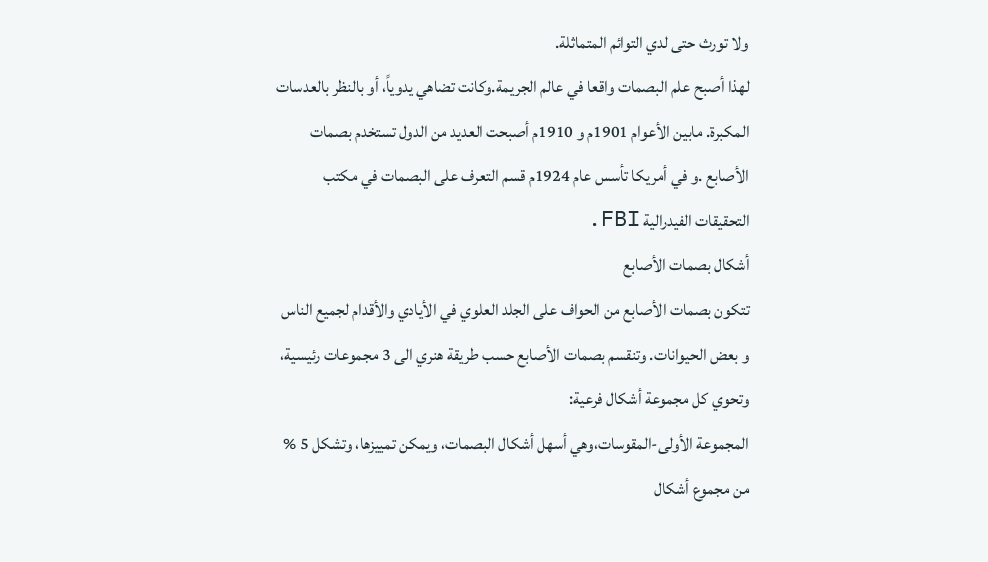ولا تورث حتى لدي التوائم المتماثلة.
لهذا أصبح علم البصمات واقعا في عالم الجريمة.وكانت تضاهي يدوياً، أو بالنظر بالعدسات المكبرة. مابين الأعوام 1901م و 1910م أصبحت العديد من الدول تستخدم بصمات الأصابع .و في أمريكا تأسس عام 1924م قسم التعرف على البصمات في مكتب التحقيقات الفيدرالية FBI.
أشكال بصمات الأصابع
تتكون بصمات الأصابع من الحواف على الجلد العلوي في الأيادي والأقدام لجميع الناس و بعض الحيوانات. وتنقسم بصمات الأصابع حسب طريقة هنري الى 3 مجموعات رئيسية، وتحوي كل مجموعة أشكال فرعية:
المجموعة الأولى-المقوسات،وهي أسهل أشكال البصمات، ويمكن تمييزها، وتشكل 5 % من مجموع أشكال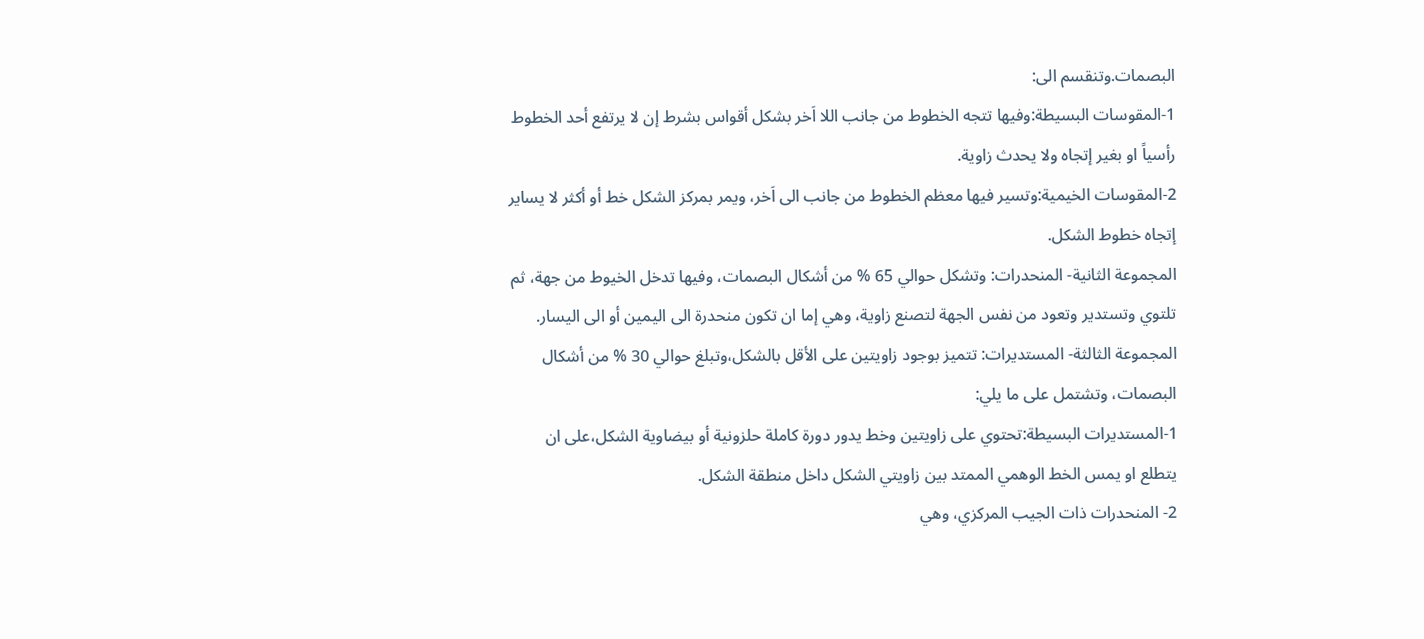البصمات.وتنقسم الى:
1-المقوسات البسيطة:وفيها تتجه الخطوط من جانب اللا اَخر بشكل أقواس بشرط إن لا يرتفع أحد الخطوط رأسياً او بغير إتجاه ولا يحدث زاوية.
2-المقوسات الخيمية:وتسير فيها معظم الخطوط من جانب الى اَخر، ويمر بمركز الشكل خط أو أكثر لا يساير إتجاه خطوط الشكل.
المجموعة الثانية- المنحدرات: وتشكل حوالي 65 % من أشكال البصمات، وفيها تدخل الخيوط من جهة، ثم تلتوي وتستدير وتعود من نفس الجهة لتصنع زاوية، وهي إما ان تكون منحدرة الى اليمين أو الى اليسار.
المجموعة الثالثة- المستديرات: تتميز بوجود زاويتين على الأقل بالشكل،وتبلغ حوالي 30 % من أشكال البصمات، وتشتمل على ما يلي:
1-المستديرات البسيطة:تحتوي على زاويتين وخط يدور دورة كاملة حلزونية أو بيضاوية الشكل،على ان يتطلع او يمس الخط الوهمي الممتد بين زاويتي الشكل داخل منطقة الشكل.
2- المنحدرات ذات الجيب المركزي، وهي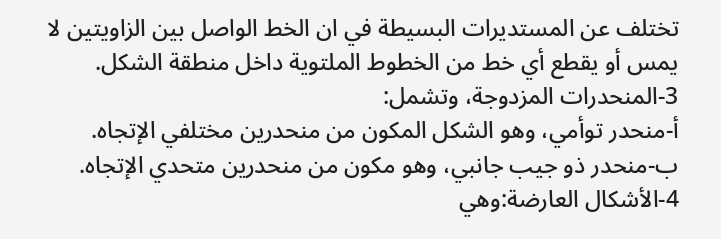تختلف عن المستديرات البسيطة في ان الخط الواصل بين الزاويتين لا يمس أو يقطع أي خط من الخطوط الملتوية داخل منطقة الشكل.
3-المنحدرات المزدوجة، وتشمل:
أ-منحدر توأمي، وهو الشكل المكون من منحدرين مختلفي الإتجاه.
ب-منحدر ذو جيب جانبي، وهو مكون من منحدرين متحدي الإتجاه.
4-الأشكال العارضة:وهي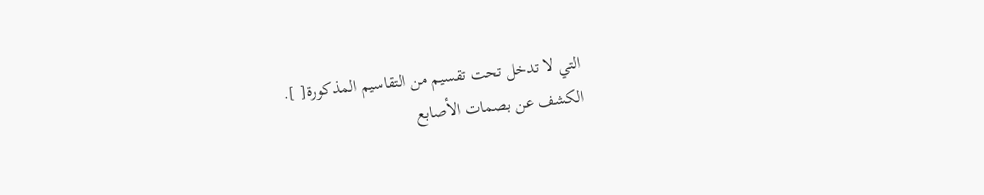التي لا تدخل تحت تقسيم من التقاسيم المذكورة[ ].
الكشف عن بصمات الأصابع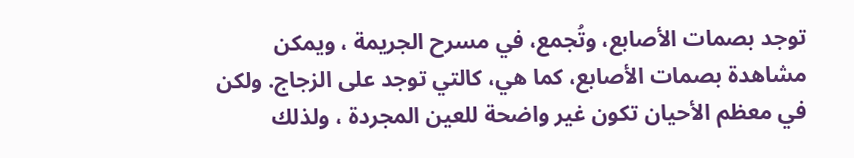توجد بصمات الأصابع، وتُجمع، في مسرح الجريمة ، ويمكن مشاهدة بصمات الأصابع، كما هي، كالتي توجد على الزجاج. ولكن في معظم الأحيان تكون غير واضحة للعين المجردة ، ولذلك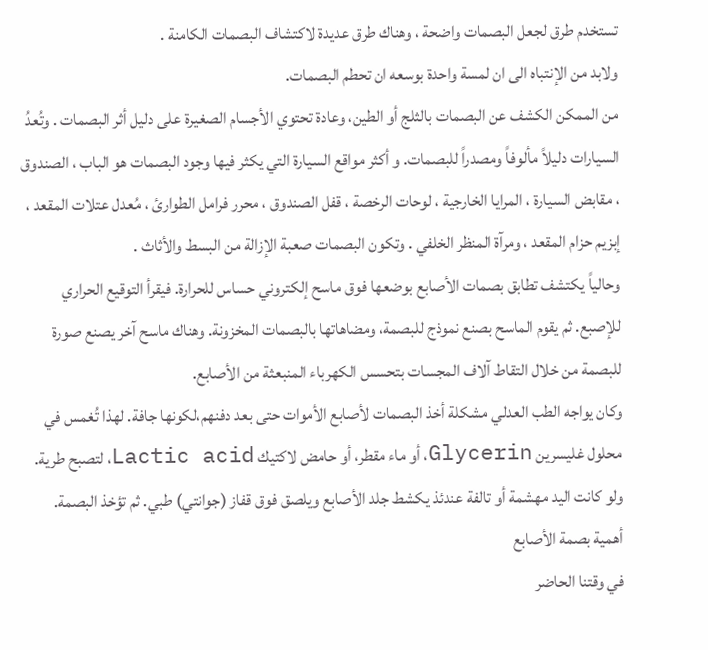تستخدم طرق لجعل البصمات واضحة ، وهناك طرق عديدة لاكتشاف البصمات الكامنة .
ولابد من الإنتباه الى ان لمسة واحدة بوسعه ان تحطم البصمات.
من الممكن الكشف عن البصمات بالثلج أو الطين، وعادة تحتوي الأجسام الصغيرة على دليل أثر البصمات . وتُعدُ السيارات دليلاً مألوفاً ومصدراً للبصمات. و أكثر مواقع السيارة التي يكثر فيها وجود البصمات هو الباب ، الصندوق ، مقابض السيارة ، المرايا الخارجية ، لوحات الرخصة ، قفل الصندوق ، محرر فرامل الطوارئ ، مُعدل عتلات المقعد ، إبزيم حزام المقعد ، ومرآة المنظر الخلفي . وتكون البصمات صعبة الإزالة من البسط والأثاث .
وحالياً يكتشف تطابق بصمات الأصابع بوضعها فوق ماسح إلكتروني حساس للحرارة. فيقرأ التوقيع الحراري للإصبع. ثم يقوم الماسح بصنع نموذج للبصمة، ومضاهاتها بالبصمات المخزونة. وهناك ماسح آخر يصنع صورة للبصمة من خلال التقاط آلاف المجسات بتحسس الكهرباء المنبعثة من الأصابع.
وكان يواجه الطب العدلي مشكلة أخذ البصمات لأصابع الأموات حتى بعد دفنهم،لكونها جافة. لهذا تُغمس في محلول غليسرين Glycerin، أو ماء مقطر، أو حامض لاكتيك Lactic acid، لتصبح طرية. ولو كانت اليد مهشمة أو تالفة عندئذ يكشط جلد الأصابع ويلصق فوق قفاز (جوانتي) طبي. ثم تؤخذ البصمة.
أهمية بصمة الأصابع
في وقتنا الحاضر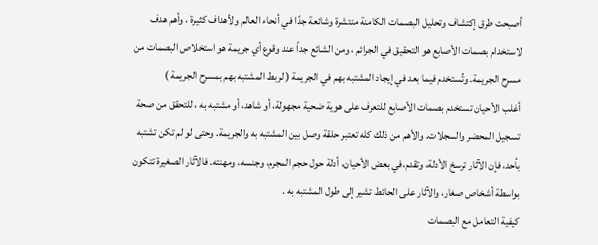أصبحت طرق إكتشاف وتحليل البصمات الكامنة منتشرة وشائعة جدًا في أنحاء العالم ولأهداف كثيرة ، وأهم هدف لاستخدام بصمات الأصابع هو التحقيق في الجرائم ، ومن الشائع جداً عند وقوع أي جريمة هو استخلاص البصمات من مسرح الجريمة. وتُستخدم فيما بعد في إيجاد المشتبه بهم في الجريمة ( لربط المشتبه بهم بمسرح الجريمة )
أغلب الأحيان تستخدم بصمات الأصابع للتعرف على هوية ضحية مجهولة، أو شاهد، أو مشتبه به ، للتحقق من صحة تسجيل المحضر والسجلات. والأهم من ذلك كله تعتبر حلقة وصل بين المشتبه به والجريمة. وحتى لو لم تكن تشتبه بأحد، فإن الآثار ترسخ الأدلة، وتقدم،في بعض الأحيان، أدلة حول حجم المجرم، وجنسه، ومهنته. فالآثار الصغيرة تتكون بواسطة أشخاص صغار، والآثار على الحائط تشير إلى طول المشتبه به .
كيفية التعامل مع البصمات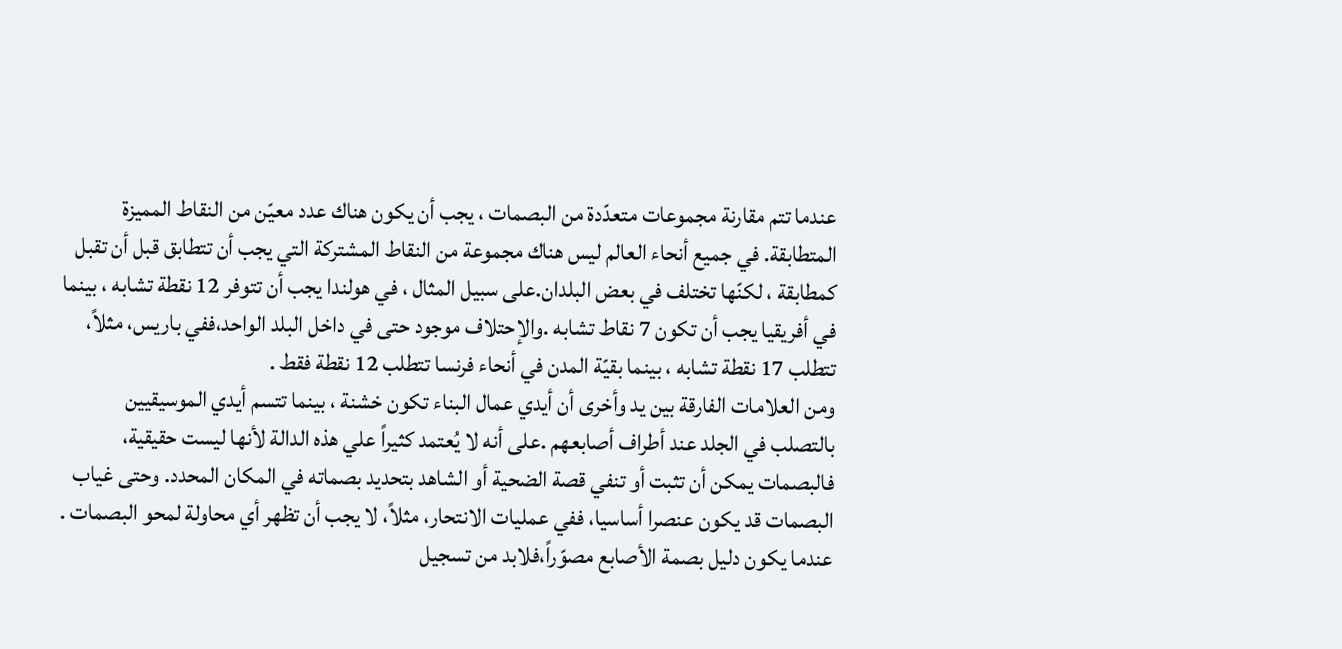عندما تتم مقارنة مجموعات متعدّدة من البصمات ، يجب أن يكون هناك عدد معيّن من النقاط المميزة المتطابقة. في جميع أنحاء العالم ليس هناك مجموعة من النقاط المشتركة التي يجب أن تتطابق قبل أن تقبل كمطابقة ، لكنّها تختلف في بعض البلدان.على سبيل المثال ، في هولندا يجب أن تتوفر 12 نقطة تشابه ، بينما في أفريقيا يجب أن تكون 7 نقاط تشابه .والإحتلاف موجود حتى في داخل البلد الواحد،ففي باريس، مثلاً، تتطلب 17 نقطة تشابه ، بينما بقيّة المدن في أنحاء فرنسا تتطلب 12 نقطة فقط .
ومن العلامات الفارقة بين يد وأخرى أن أيدي عمال البناء تكون خشنة ، بينما تتسم أيدي الموسيقيين بالتصلب في الجلد عند أطراف أصابعهم .على أنه لا يُعتمد كثيراً علي هذه الدالة لأنها ليست حقيقية، فالبصمات يمكن أن تثبت أو تنفي قصة الضحية أو الشاهد بتحديد بصماته في المكان المحدد. وحتى غياب البصمات قد يكون عنصرا أساسيا، ففي عمليات الانتحار، مثلاً، لا يجب أن تظهر أي محاولة لمحو البصمات .
عندما يكون دليل بصمة الأصابع مصوّراً،فلابد من تسجيل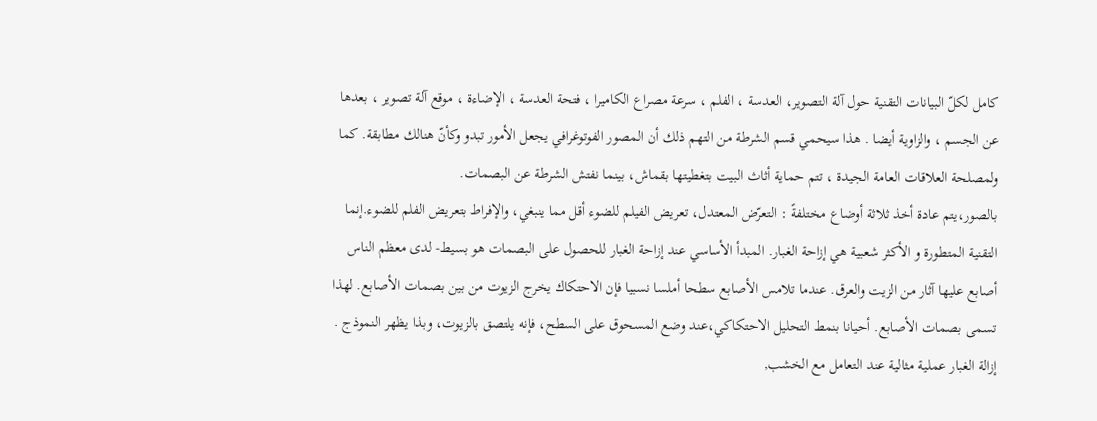كامل لكلّ البيانات التقنية حول آلة التصوير، العدسة ، الفلم ، سرعة مصراع الكاميرا ، فتحة العدسة ، الإضاءة ، موقع آلة تصوير ، بعدها عن الجسم ، والزاوية أيضا . هذا سيحمي قسم الشرطة من التهم ذلك أن المصور الفوتوغرافي يجعل الأمور تبدو وكأنّ هنالك مطابقة. كما ولمصلحة العلاقات العامة الجيدة ، تتم حماية أثاث البيت بتغطيتها بقماش، بينما نفتش الشرطة عن البصمات.
بالصور،يتم عادة أخذ ثلاثة أوضاع مختلفةً : التعرّض المعتدل، تعريض الفيلم للضوء أقل مما ينبغي، والإفراط بتعريض الفلم للضوء.إنما التقنية المتطورة و الأكثر شعبية هي إزاحة الغبار. المبدأ الأساسي عند إزاحة الغبار للحصول على البصمات هو بسيط- لدى معظم الناس أصابع عليها آثار من الزيت والعرق. عندما تلامس الأصابع سطحا أملسا نسبيا فإن الاحتكاك يخرج الزيوت من بين بصمات الأصابع. لهذا تسمى بصمات الأصابع. أحيانا بنمط التحليل الاحتكاكي،عند وضع المسحوق على السطح، فإنه يلتصق بالزيوت، وبذا يظهر النموذج .
إزالة الغبار عملية مثالية عند التعامل مع الخشب,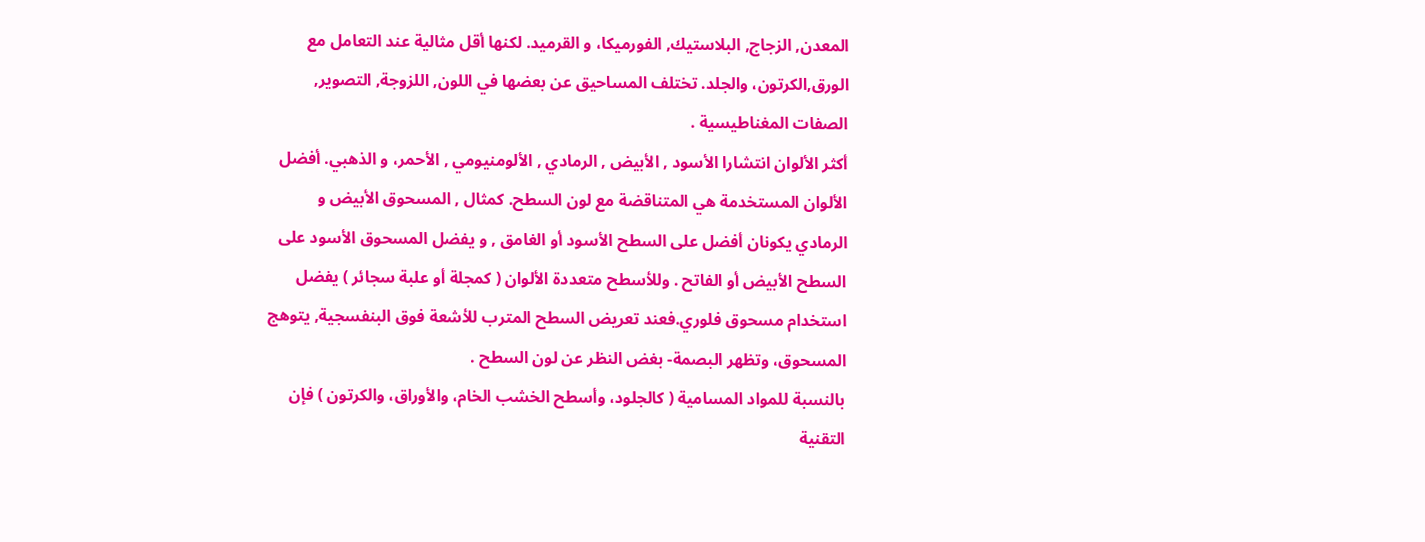المعدن, الزجاج, البلاستيك, الفورميكا، و القرميد. لكنها أقل مثالية عند التعامل مع الورق,الكرتون، والجلد. تختلف المساحيق عن بعضها في اللون, اللزوجة, التصوير, الصفات المغناطيسية .
أكثر الألوان انتشارا الأسود , الأبيض , الرمادي , الألومنيومي , الأحمر، و الذهبي. أفضل الألوان المستخدمة هي المتناقضة مع لون السطح. كمثال , المسحوق الأبيض و الرمادي يكونان أفضل على السطح الأسود أو الغامق , و يفضل المسحوق الأسود على السطح الأبيض أو الفاتح . وللأسطح متعددة الألوان ( كمجلة أو علبة سجائر ) يفضل استخدام مسحوق فلوري.فعند تعريض السطح المترب للأشعة فوق البنفسجية, يتوهج المسحوق، وتظهر البصمة- بغض النظر عن لون السطح .
بالنسبة للمواد المسامية ( كالجلود، وأسطح الخشب الخام، والأوراق، والكرتون ) فإن التقنية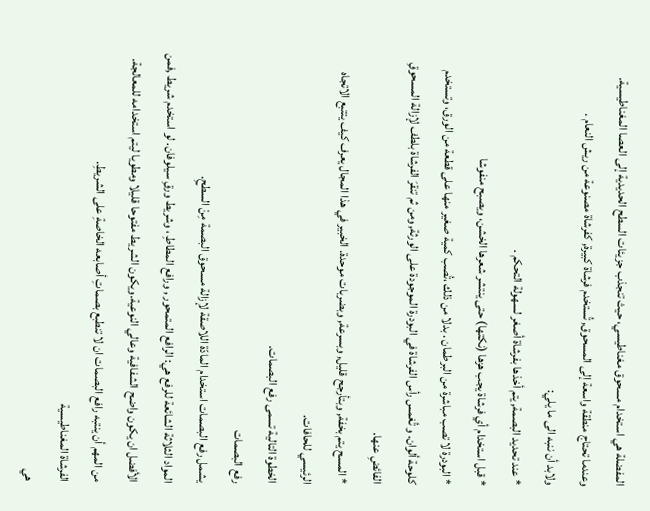المفضلة هي استخدام مسحوق مغناطيسي، حيث تنجذب جزيئات السطح الحديدية إلى العصا المغناطيسية. وعندما تحتاج منطقة واسعة إلى المسحوق, تُستخدم فرشاة كبيرة, كفرشاة مصنوعة من ريش النعام .
ولابد أن ننبه الى ما يلي:
* عند تحديد البصمة, يتم أخذها بفرشاة أصغر لسهولة التحكم .
* قبل استخدام أي فرشاة يجب هزها (نكتها) حتى ينتشر شعرها الخشن، ويصبح منفوشا
* البودرة لا تصب مباشرة من البرطمان . بدلا من ذلك ،تُصب كمية صغير منها على قطعة من الورق، وتستخدم كلوحة ألوان. و تُغمس رأس الفرشاة في البودرة الموجودة على الورثة, ومن ثم تنقرَ الفرشاة بلطف لإزالة المسحوقِ الفائضِ عنها.
* المسح يتم بخفة, وبتأرجح قليل, وبسرعة, وبضربات موحدة. الخبير في هذا المجال يعرف كيف يتتبع الاتجاه الرئيسي للحافات.
الخطوة التالية تسمى رفع البصمات.
رفع البصمات
يشمل رفع البصمات استخدام المادّة اللاصقة لإزالة مسحوق البصمة مِنْ السطحِ.
المواد الثلاثة الشائعة للرفع هي: الرافع المتمحور , ورافع المطاطِ ، وشريط ورقِ سيلوفان. لو استخدم شريط ,فمن الأفضل ان يكون واضح الشفافية وعالي النوعية.ويكون الشريط مفتوحا قليلا ومطويا ليتم استخدامه للمعالجة.
من المهم أن ينتبه رافع البصمات ان لا تنطبع بصماتِ أصابعه الخاصةِ على الشريطِ.
الفرشاة المغناطيسية
هي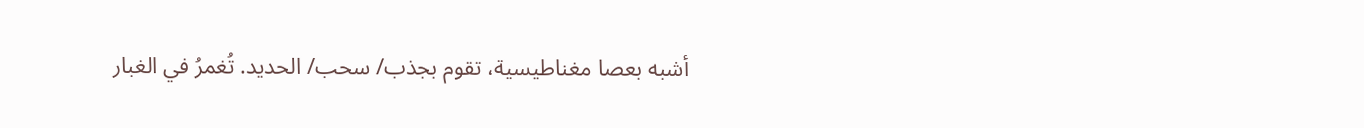أشبه بعصا مغناطيسية، تقوم بجذب/ سحب/ الحديد. تُغمرُ في الغبار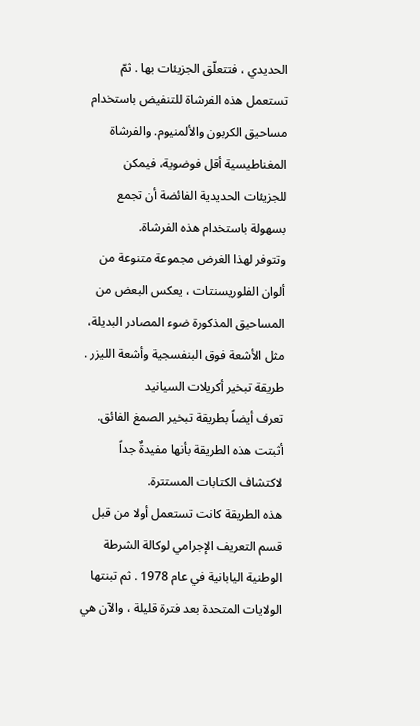الحديدي ، فتتعلّق الجزيئات بها . ثمّ تستعمل هذه الفرشاة للتنفيض باستخدام مساحيق الكربون والألمنيوم. والفرشاة المغناطيسية أقل فوضوية، فيمكن للجزيئات الحديدية الفائضة أن تجمع بسهولة باستخدام هذه الفرشاة.
وتتوفر لهذا الغرض مجموعة متنوعة من ألوان الفلوريسنتات ، يعكس البعض من المساحيق المذكورة ضوء المصادر البديلة، مثل الأشعة فوق البنفسجية وأشعة الليزر .
طريقة تبخير أكريلات السيانيد
تعرف أيضاً بطريقة تبخير الصمغ الفائق.
أثبتت هذه الطريقة بأنها مفيدةٌ جداً لاكتشاف الكتابات المستترة.
هذه الطريقة كانت تستعمل أولا من قبل قسم التعريف الإجرامي لوكالة الشرطة الوطنية اليابانية في عام 1978 . ثم تبنتها الولايات المتحدة بعد فترة قليلة ، والآن هي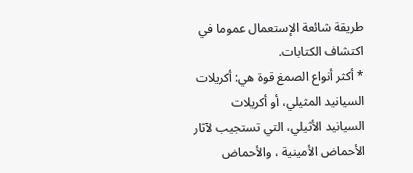طريقة شائعة الإستعمال عموما في اكتشاف الكتابات.
* أكثر أنواع الصمغ قوة هي: أكريلات السيانيد المثيلي، أو أكريلات السيانيد الأثيلي، التي تستجيب لآثار الأحماض الأمينية ، والأحماض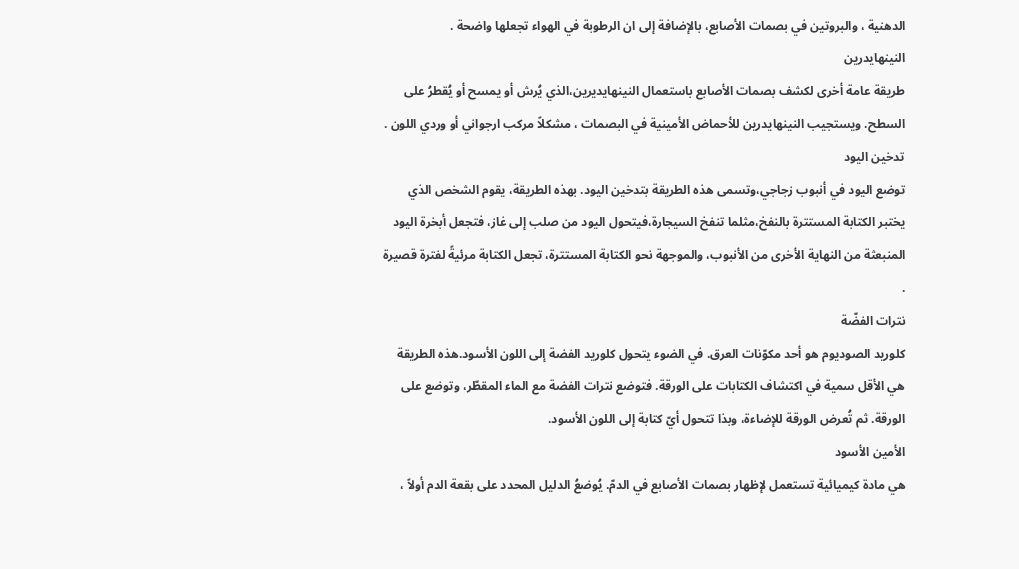الدهنية ، والبروتين في بصمات الأصابع، بالإضافة إلى ان الرطوبة في الهواء تجعلها واضحة .
النينهايدرين
طريقة عامة أخرى لكشف بصمات الأصابع باستعمال النينهايديرين،الذي يُرش أو يمسح أو يُقطرُ على السطح. ويستجيب النينهايدرين للأحماض الأمينية في البصمات ، مشكلاً مركب ارجواني أو وردي اللون .
تدخين اليود
توضع اليود في أنبوب زجاجي،وتسمى هذه الطريقة بتدخين اليود. بهذه الطريقة، يقوم الشخص الذي يختبر الكتابة المستترة بالنفخ،مثلما تنفخ السيجارة،فيتحول اليود من صلب إلى غاز، فتجعل أبخرة اليود المنبعثة من النهاية الأخرى من الأنبوب، والموجهة نحو الكتابة المستترة، تجعل الكتابة مرئيةً لفترة قصيرة .
نترات الفضّة
كلوريد الصوديوم هو أحد مكوّنات العرق. في الضوء يتحول كلوريد الفضة إلى اللون الأسود.هذه الطريقة هي الأقل سمية في اكتشاف الكتابات على الورقة. فتوضع نترات الفضة مع الماء المقطّر، وتوضع على الورقة. ثم تُعرض الورقة للإضاءة، وبذا تتحول أيّ كتابة إلى اللون الأسود.
الأمين الأسود
هي مادة كيميائية تستعمل لإظهار بصمات الأصابع في الدمّ. يُوضعُ الدليل المحدد على بقعة الدم أولاً ،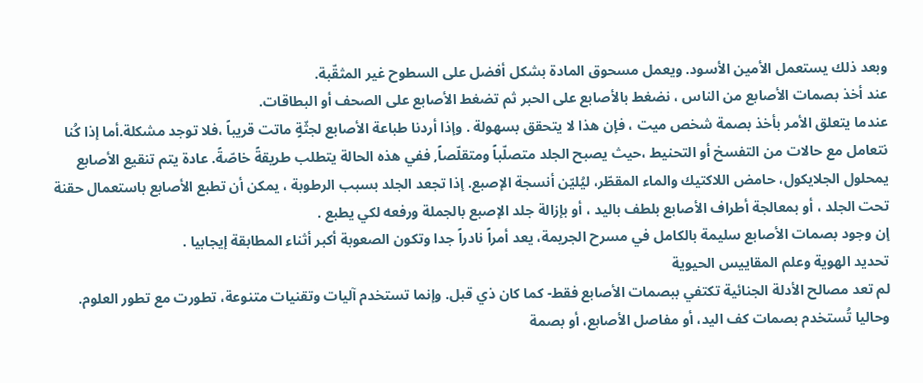وبعد ذلك يستعمل الأمين الأسود. ويعمل مسحوق المادة بشكل أفضل على السطوح غير المثقّبة.
عند أخذ بصمات الأصابع من الناس ، نضغط بالأصابع على الحبر ثم تضغط الأصابع على الصحف أو البطاقات.
عندما يتعلق الأمر بأخذ بصمة شخص ميت ، فإن هذا لا يتحقق بسهولة . وإذا أردنا طباعة الأصابع لجثّةٍ ماتت قريباً ،فلا توجد مشكلة.أما إذا كُنا نتعامل مع حالات من التفسخ أو التحنيط ،حيث يصبح الجلد متصلّباً ومتقلّصاً, ففي هذه الحالة يتطلب طريقةً خاصّةً. عادة يتم تنقيع الأصابع يمحلول الجلايكول، حامض اللاكتيك والماء المقطّر، ليُليّن أنسجة الإصبع. إذا تجعد الجلد بسبب الرطوبة ، يمكن أن تطبع الأصابع باستعمال حقنة تحت الجلد ، أو بمعالجة أطراف الأصابع بلطف باليد ، أو بإزالة جلد الإصبع بالجملة ورفعه لكي يطبع .
إن وجود بصمات الأصابع سليمة بالكامل في مسرح الجريمة، يعد أمراً نادراً جدا وتكون الصعوبة أكبر أثناء المطابقة إيجابيا .
تحديد الهوية وعلم المقاييس الحيوية
لم تعد مصالح الأدلة الجنائية تكتفي ببصمات الأصابع فقط- كما كان ذي قبل. وإنما تستخدم آليات وتقنيات متنوعة، تطورت مع تطور العلوم. وحاليا تُستخدم بصمات كف اليد، أو مفاصل الأصابع، أو بصمة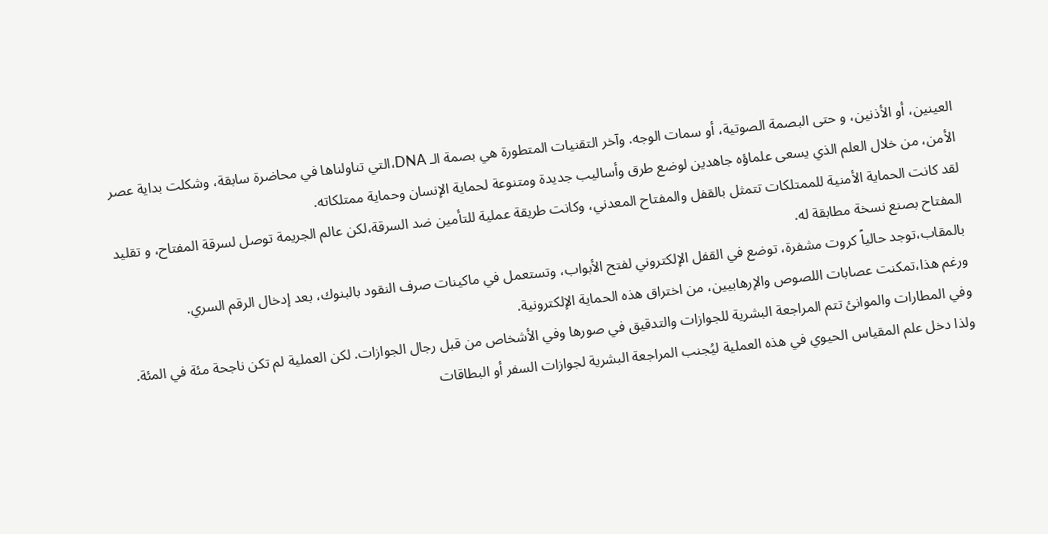العينين، أو الأذنين، و حتى البصمة الصوتية، أو سمات الوجه. وآخر التقنيات المتطورة هي بصمة الـ DNA،التي تناولناها في محاضرة سابقة، وشكلت بداية عصر الأمن، من خلال العلم الذي يسعى علماؤه جاهدين لوضع طرق وأساليب جديدة ومتنوعة لحماية الإنسان وحماية ممتلكاته.
لقد كانت الحماية الأمنية للممتلكات تتمثل بالقفل والمفتاح المعدني، وكانت طريقة عملية للتأمين ضد السرقة،لكن عالم الجريمة توصل لسرقة المفتاح، و تقليد المفتاح بصنع نسخة مطابقة له.
بالمقاب،توجد حالياً كروت مشفرة، توضع في القفل الإلكتروني لفتح الأبواب، وتستعمل في ماكينات صرف النقود بالبنوك، بعد إدخال الرقم السري.
ورغم هذا،تمكنت عصابات اللصوص والإرهابيين، من اختراق هذه الحماية الإلكترونية.
وفي المطارات والموانئ تتم المراجعة البشرية للجوازات والتدقيق في صورها وفي الأشخاص من قبل رجال الجوازات. لكن العملية لم تكن ناجحة مئة في المئة.
ولذا دخل علم المقياس الحيوي في هذه العملية ليُجنب المراجعة البشرية لجوازات السفر أو البطاقات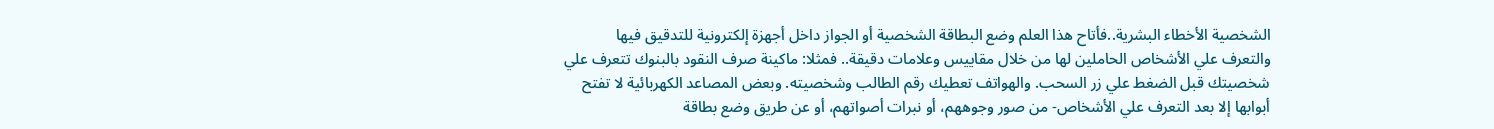الشخصية الأخطاء البشرية..فأتاح هذا العلم وضع البطاقة الشخصية أو الجواز داخل أجهزة إلكترونية للتدقيق فيها والتعرف علي الأشخاص الحاملين لها من خلال مقاييس وعلامات دقيقة.. فمثلا: ماكينة صرف النقود بالبنوك تتعرف علي شخصيتك قبل الضغط علي زر السحب. والهواتف تعطيك رقم الطالب وشخصيته. وبعض المصاعد الكهربائية لا تفتح أبوابها إلا بعد التعرف علي الأشخاص- من صور وجوههم، أو نبرات أصواتهم، أو عن طريق وضع بطاقة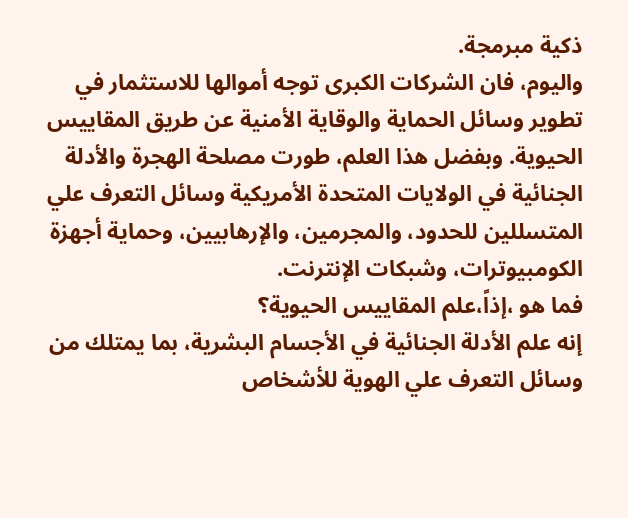ذكية مبرمجة.
واليوم، فان الشركات الكبرى توجه أموالها للاستثمار في تطوير وسائل الحماية والوقاية الأمنية عن طريق المقاييس الحيوية. وبفضل هذا العلم، طورت مصلحة الهجرة والأدلة الجنائية في الولايات المتحدة الأمريكية وسائل التعرف علي المتسللين للحدود، والمجرمين، والإرهابيين، وحماية أجهزة الكومبيوترات، وشبكات الإنترنت.
فما هو ،إذاً،علم المقاييس الحيوية؟
إنه علم الأدلة الجنائية في الأجسام البشرية، بما يمتلك من وسائل التعرف علي الهوية للأشخاص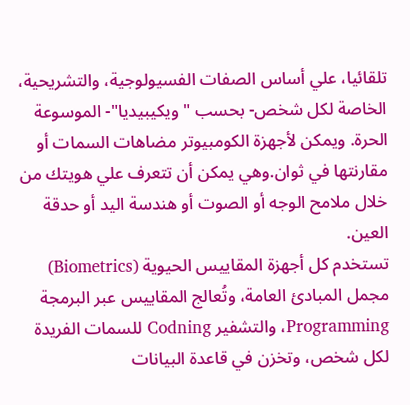تلقائيا، علي أساس الصفات الفسيولوجية، والتشريحية، الخاصة لكل شخص- بحسب " ويكيبيديا"- الموسوعة الحرة. ويمكن لأجهزة الكومبيوتر مضاهات السمات أو مقارنتها في ثوان.وهي يمكن أن تتعرف علي هويتك من خلال ملامح الوجه أو الصوت أو هندسة اليد أو حدقة العين.
تستخدم كل أجهزة المقاييس الحيوية (Biometrics) مجمل المبادئ العامة، وتُعالج المقاييس عبر البرمجة Programming، والتشفير Codning للسمات الفريدة لكل شخص، وتخزن في قاعدة البيانات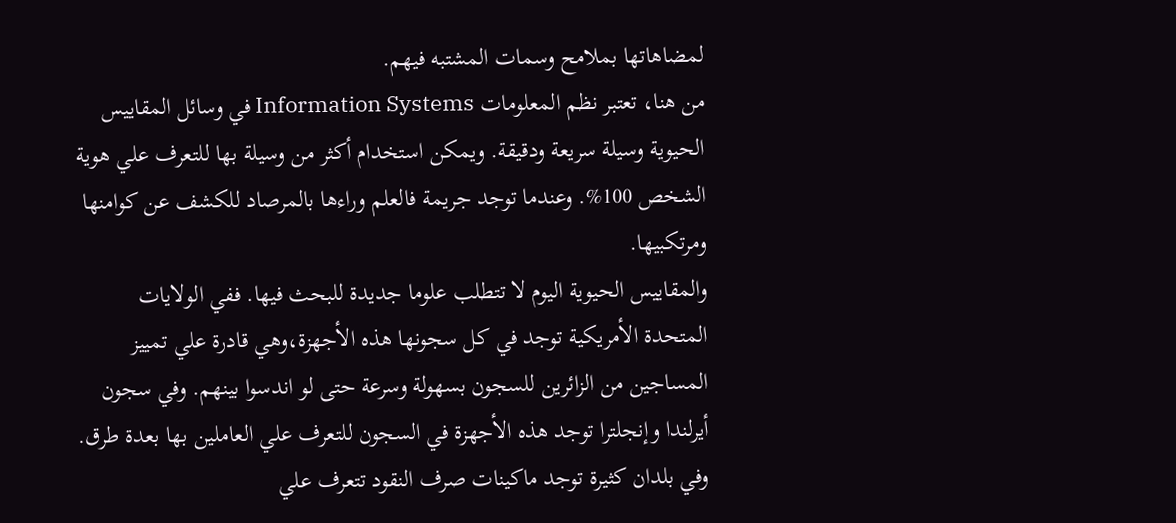لمضاهاتها بملامح وسمات المشتبه فيهم.
من هنا، تعتبر نظم المعلومات Information Systems في وسائل المقاييس الحيوية وسيلة سريعة ودقيقة. ويمكن استخدام أكثر من وسيلة بها للتعرف علي هوية الشخص 100%. وعندما توجد جريمة فالعلم وراءها بالمرصاد للكشف عن كوامنها ومرتكبيها.
والمقاييس الحيوية اليوم لا تتطلب علوما جديدة للبحث فيها. ففي الولايات المتحدة الأمريكية توجد في كل سجونها هذه الأجهزة،وهي قادرة علي تمييز المساجين من الزائرين للسجون بسهولة وسرعة حتى لو اندسوا بينهم. وفي سجون أيرلندا وإنجلترا توجد هذه الأجهزة في السجون للتعرف علي العاملين بها بعدة طرق.
وفي بلدان كثيرة توجد ماكينات صرف النقود تتعرف علي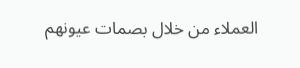العملاء من خلال بصمات عيونهم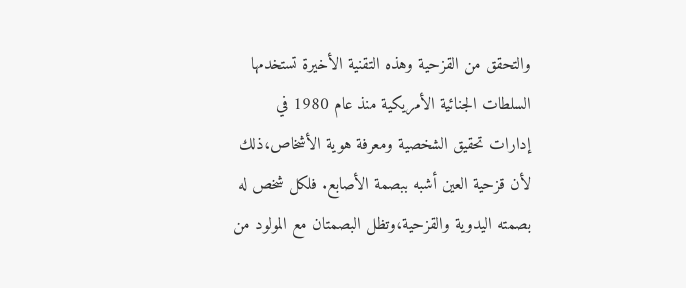والتحقق من القزحية وهذه التقنية الأخيرة تستخدمها السلطات الجنائية الأمريكية منذ عام 1980 في إدارات تحقيق الشخصية ومعرفة هوية الأشخاص،ذلك لأن قزحية العين أشبه ببصمة الأصابع. فلكل شخص له بصمته اليدوية والقزحية،وتظل البصمتان مع المولود من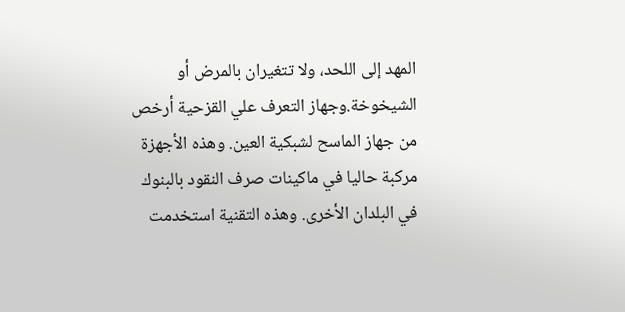المهد إلى اللحد، ولا تتغيران بالمرض أو الشيخوخة.وجهاز التعرف علي القزحية أرخص من جهاز الماسح لشبكية العين. وهذه الأجهزة مركبة حاليا في ماكينات صرف النقود بالبنوك في البلدان الأخرى. وهذه التقنية استخدمت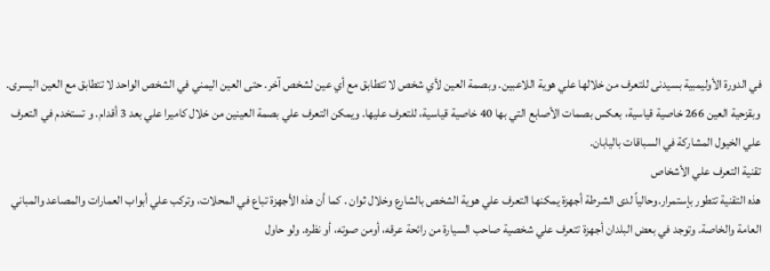في الدورة الأوليمبية بسيدنى للتعرف من خلالها علي هوية اللاعبين. وبصمة العين لأي شخص لا تتطابق مع أي عين لشخص آخر. حتى العين اليمني في الشخص الواحد لا تتطابق مع العين اليسرى. وبقزحية العين 266 خاصية قياسية، بعكس بصمات الأصابع التي بها 40 خاصية قياسية، للتعرف عليها. ويمكن التعرف علي بصمة العينين من خلال كاميرا علي بعد 3 أقدام. و تستخدم في التعرف علي الخيول المشاركة في السباقات باليابان.
تقنية التعرف علي الأشخاص
هذه التقنية تتطور بإستمرار.وحالياً لدى الشرطة أجهزة يمكنها التعرف علي هوية الشخص بالشارع وخلال ثوان . كما أن هذه الأجهزة تباع في المحلات، وتركب علي أبواب العمارات والمصاعد والمباني العامة والخاصة. وتوجد في بعض البلدان أجهزة تتعرف علي شخصية صاحب السيارة من رائحة عرقه، أومن صوته، أو نظره. ولو حاول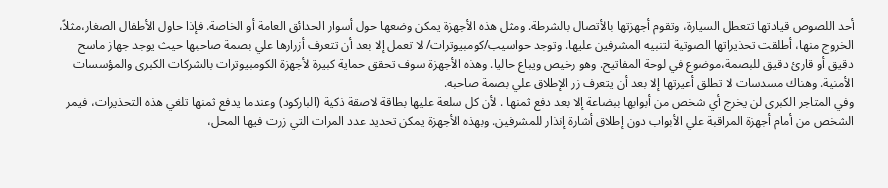أحد اللصوص قيادتها تتعطل السيارة، وتقوم أجهزتها بالأتصال بالشرطة. ومثل هذه الأجهزة يمكن وضعها حول أسوار الحدائق العامة أو الخاصة. فإذا حاول الأطفال الصغار،مثلاً، الخروج منها، أطلقت تحذيراتها الصوتية لتنبيه المشرفين عليها. وتوجد حواسيب/كومبيوترات/ لا تعمل إلا بعد أن تتعرف أزرارها علي بصمة صاحبها حيث يوجد جهاز ماسح دقيق أو قارئ دقيق للبصمة،موضوع في لوحة المفاتيح. وهو رخيص ويباع حاليا. وهذه الأجهزة سوف تحقق حماية كبيرة لأجهزة الكومبيوترات بالشركات الكبرى والمؤسسات الأمنية. وهناك مسدسات لا تطلق أعيرتها إلا بعد أن يتعرف زر الإطلاق علي بصمة صاحبه.
وفي المتاجر الكبرى لن يخرج أي شخص من أبوابها ببضاعة إلا بعد دفع ثمنها . لأن كل سلعة عليها بطاقة لاصقة ذكية (الباركود) وعندما يدفع ثمنها تلغي هذه التحذيرات، فيمر الشخص من أمام أجهزة المراقبة علي الأبواب دون إطلاق أشارة إنذار للمشرفين. وبهذه الأجهزة يمكن تحديد عدد المرات التي زرت فيها المحل،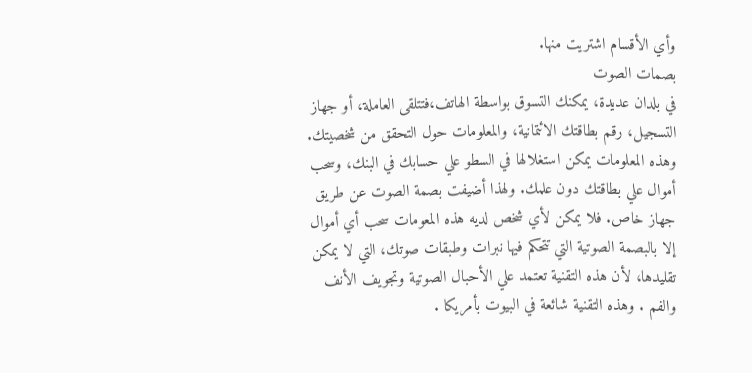وأي الأقسام اشتريت منها.
بصمات الصوت
في بلدان عديدة، يمكنك التسوق بواسطة الهاتف،فتتلقى العاملة، أو جهاز التسجيل، رقم بطاقتك الائتمانية، والمعلومات حول التحقق من شخصيتك. وهذه المعلومات يمكن استغلالها في السطو علي حسابك في البنك، وسحب أموال علي بطاقتك دون علمك. ولهذا أضيفت بصمة الصوت عن طريق جهاز خاص. فلا يمكن لأي شخص لديه هذه المعومات سحب أي أموال إلا بالبصمة الصوتية التي تتحكم فيها نبرات وطبقات صوتك، التي لا يمكن تقليدها، لأن هذه التقنية تعتمد علي الأحبال الصوتية وتجويف الأنف والفم . وهذه التقنية شائعة في البيوت بأمريكا .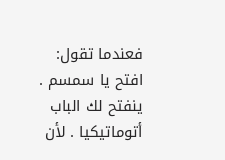فعندما تقول: افتح يا سمسم . ينفتح لك الباب أتوماتيكيا . لأن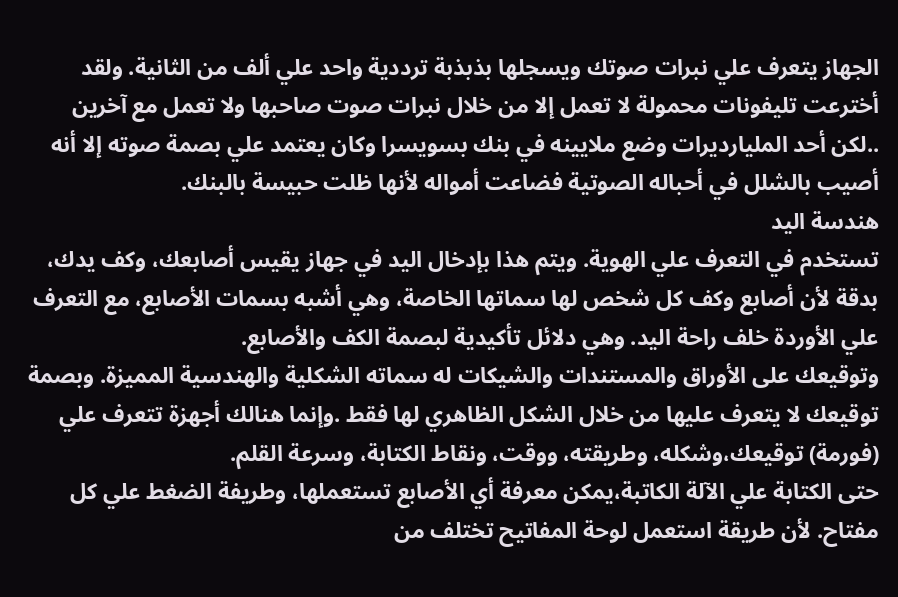الجهاز يتعرف علي نبرات صوتك ويسجلها بذبذبة ترددية واحد علي ألف من الثانية. ولقد أخترعت تليفونات محمولة لا تعمل إلا من خلال نبرات صوت صاحبها ولا تعمل مع آخرين ..لكن أحد المليارديرات وضع ملايينه في بنك بسويسرا وكان يعتمد علي بصمة صوته إلا أنه أصيب بالشلل في أحباله الصوتية فضاعت أمواله لأنها ظلت حبيسة بالبنك.
هندسة اليد
تستخدم في التعرف علي الهوية. ويتم هذا بإدخال اليد في جهاز يقيس أصابعك، وكف يدك، بدقة لأن أصابع وكف كل شخص لها سماتها الخاصة، وهي أشبه بسمات الأصابع، مع التعرف علي الأوردة خلف راحة اليد. وهي دلائل تأكيدية لبصمة الكف والأصابع.
وتوقيعك على الأوراق والمستندات والشيكات له سماته الشكلية والهندسية المميزة. وبصمة توقيعك لا يتعرف عليها من خلال الشكل الظاهري لها فقط .وإنما هنالك أجهزة تتعرف علي (فورمة) توقيعك،وشكله، وطريقته، ووقت، ونقاط الكتابة، وسرعة القلم.
حتى الكتابة علي الآلة الكاتبة،يمكن معرفة أي الأصابع تستعملها، وطريفة الضغط علي كل مفتاح. لأن طريقة استعمل لوحة المفاتيح تختلف من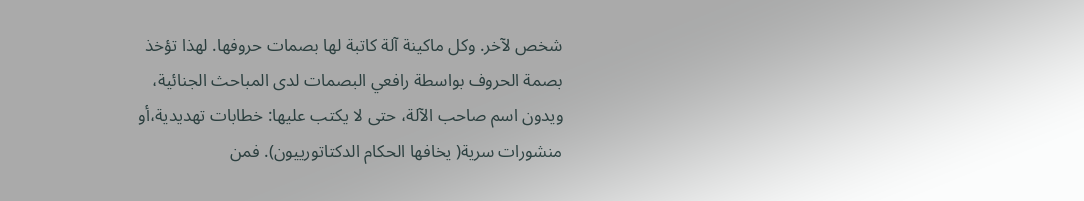شخص لآخر. وكل ماكينة آلة كاتبة لها بصمات حروفها. لهذا تؤخذ بصمة الحروف بواسطة رافعي البصمات لدى المباحث الجنائية، ويدون اسم صاحب الآلة، حتى لا يكتب عليها: خطابات تهديدية،أو منشورات سرية( يخافها الحكام الدكتاتورييون). فمن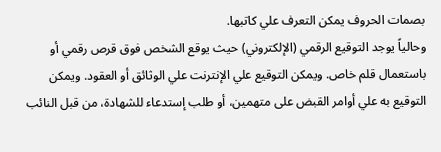بصمات الحروف يمكن التعرف علي كاتبها.
وحالياً يوجد التوقيع الرقمي (الإلكتروني) حيث يوقع الشخص فوق قرص رقمي أو باستعمال قلم خاص. ويمكن التوقيع علي الإنترنت علي الوثائق أو العقود. ويمكن التوقيع به علي أوامر القبض على متهمين، أو طلب إستدعاء للشهادة، من قبل النائب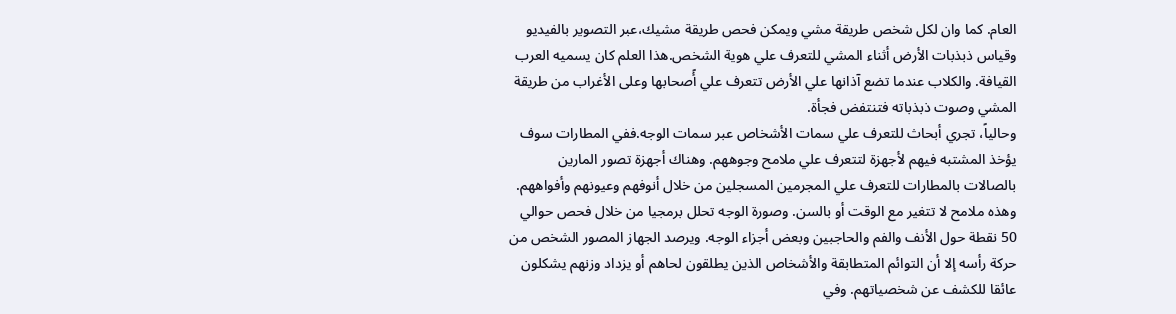العام. كما وان لكل شخص طريقة مشي ويمكن فحص طريقة مشيك،عبر التصوير بالفيديو وقياس ذبذبات الأرض أثناء المشي للتعرف علي هوية الشخص.هذا العلم كان يسميه العرب القيافة. والكلاب عندما تضع آذانها علي الأرض تتعرف علي أًصحابها وعلى الأغراب من طريقة المشي وصوت ذبذباته فتنتفض فجأة.
وحالياً، تجري أبحاث للتعرف علي سمات الأشخاص عبر سمات الوجه.ففي المطارات سوف يؤخذ المشتبه فيهم لأجهزة لتتعرف علي ملامح وجوههم. وهناك أجهزة تصور المارين بالصالات بالمطارات للتعرف علي المجرمين المسجلين من خلال أنوفهم وعيونهم وأفواههم. وهذه ملامح لا تتغير مع الوقت أو بالسن. وصورة الوجه تحلل برمجيا من خلال فحص حوالي 50 نقطة حول الأنف والفم والحاجبين وبعض أجزاء الوجه. ويرصد الجهاز المصور الشخص من حركة رأسه إلا أن التوائم المتطابقة والأشخاص الذين يطلقون لحاهم أو يزداد وزنهم يشكلون عائقا للكشف عن شخصياتهم. وفي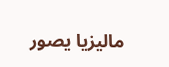ماليزيا يصور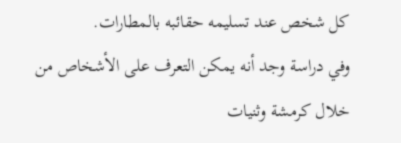كل شخص عند تسليمه حقائبه بالمطارات.
وفي دراسة وجد أنه يمكن التعرف على الأشخاص من خلال كرمشة وثنيات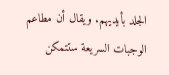الجلد بأيديهم. ويقال أن مطاعم الوجبات السريعة ستتمكن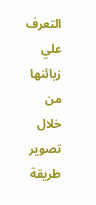التعرف علي زبائنها من خلال تصوير طريقة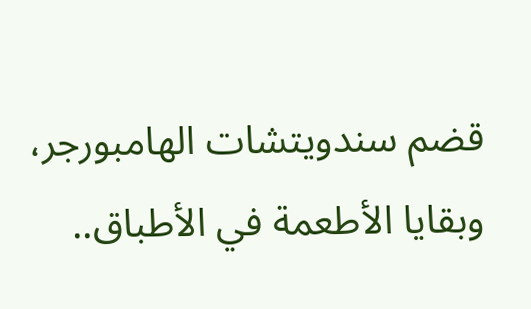قضم سندويتشات الهامبورجر، وبقايا الأطعمة في الأطباق..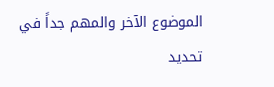الموضوع الآخر والمهم جداً في تحديد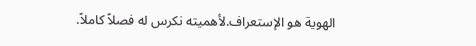الهوية هو الإستعراف.لأهميته نكرس له فصلاً كاملاً.